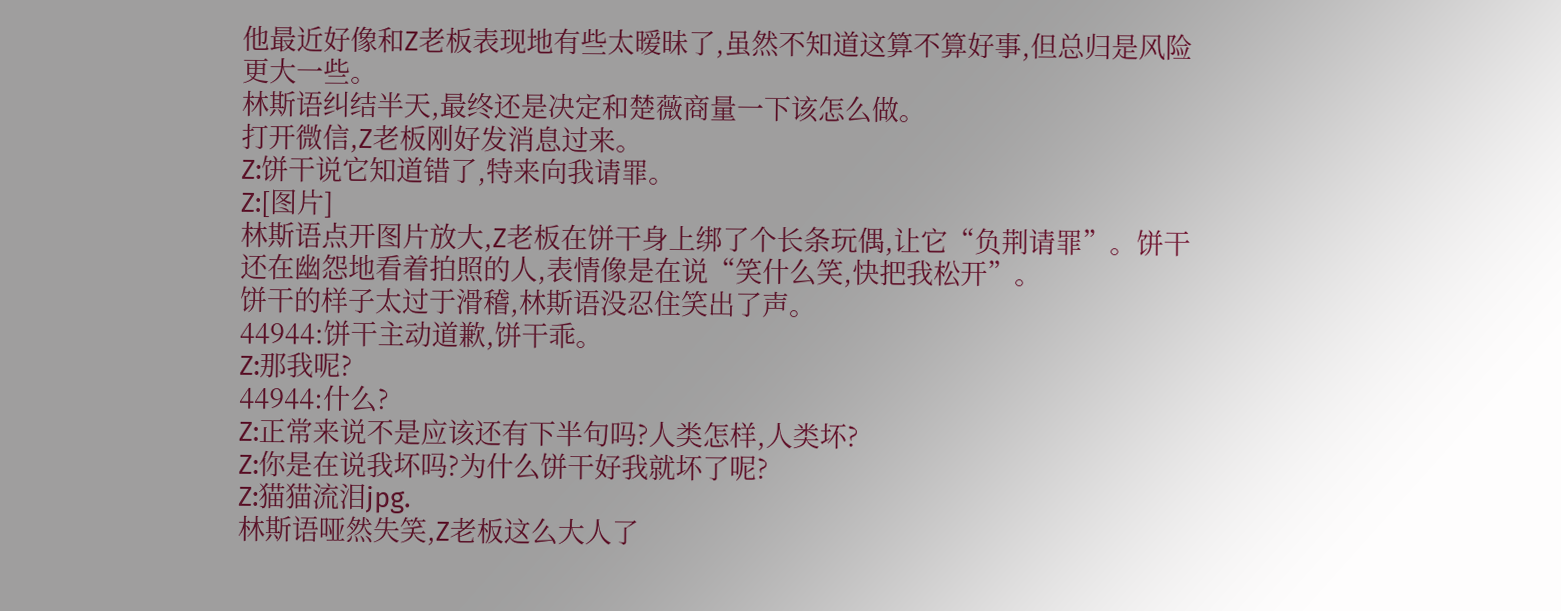他最近好像和Z老板表现地有些太暧昧了,虽然不知道这算不算好事,但总归是风险更大一些。
林斯语纠结半天,最终还是决定和楚薇商量一下该怎么做。
打开微信,Z老板刚好发消息过来。
Z:饼干说它知道错了,特来向我请罪。
Z:[图片]
林斯语点开图片放大,Z老板在饼干身上绑了个长条玩偶,让它“负荆请罪”。饼干还在幽怨地看着拍照的人,表情像是在说“笑什么笑,快把我松开”。
饼干的样子太过于滑稽,林斯语没忍住笑出了声。
44944:饼干主动道歉,饼干乖。
Z:那我呢?
44944:什么?
Z:正常来说不是应该还有下半句吗?人类怎样,人类坏?
Z:你是在说我坏吗?为什么饼干好我就坏了呢?
Z:猫猫流泪jpg.
林斯语哑然失笑,Z老板这么大人了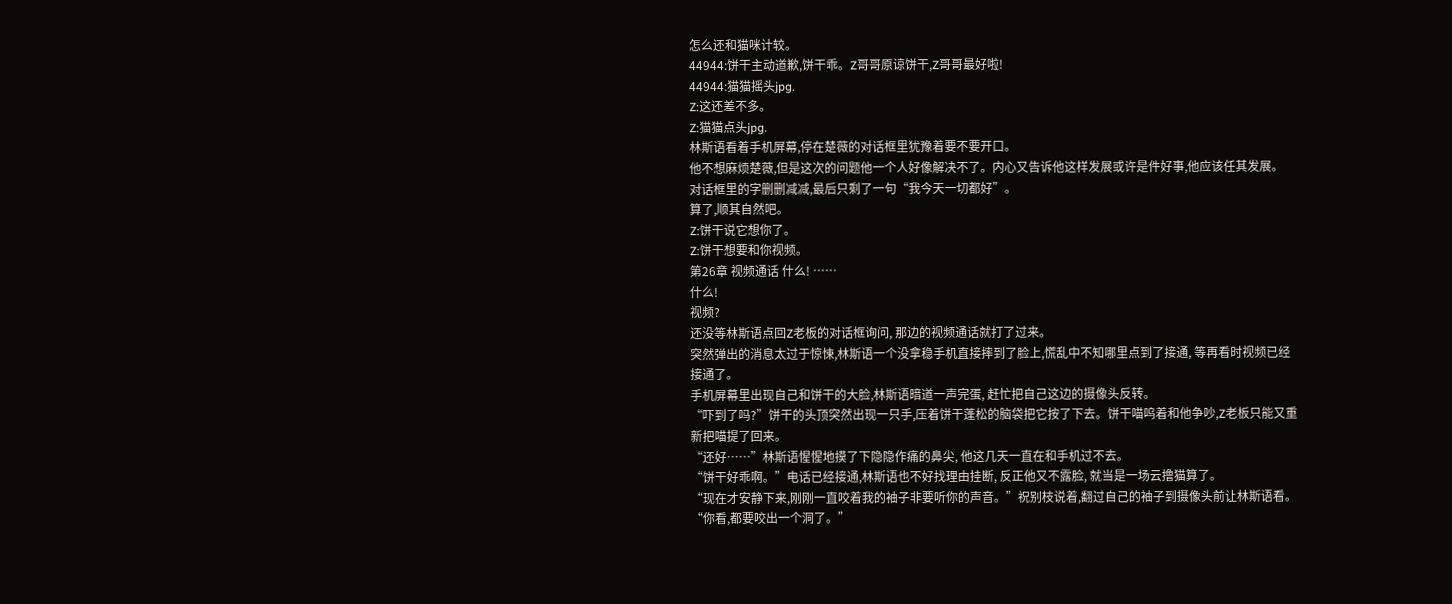怎么还和猫咪计较。
44944:饼干主动道歉,饼干乖。Z哥哥原谅饼干,Z哥哥最好啦!
44944:猫猫摇头jpg.
Z:这还差不多。
Z:猫猫点头jpg.
林斯语看着手机屏幕,停在楚薇的对话框里犹豫着要不要开口。
他不想麻烦楚薇,但是这次的问题他一个人好像解决不了。内心又告诉他这样发展或许是件好事,他应该任其发展。
对话框里的字删删减减,最后只剩了一句“我今天一切都好”。
算了,顺其自然吧。
Z:饼干说它想你了。
Z:饼干想要和你视频。
第26章 视频通话 什么! ……
什么!
视频?
还没等林斯语点回Z老板的对话框询问, 那边的视频通话就打了过来。
突然弹出的消息太过于惊悚,林斯语一个没拿稳手机直接摔到了脸上,慌乱中不知哪里点到了接通, 等再看时视频已经接通了。
手机屏幕里出现自己和饼干的大脸,林斯语暗道一声完蛋, 赶忙把自己这边的摄像头反转。
“吓到了吗?”饼干的头顶突然出现一只手,压着饼干蓬松的脑袋把它按了下去。饼干喵呜着和他争吵,Z老板只能又重新把喵提了回来。
“还好……”林斯语惺惺地摸了下隐隐作痛的鼻尖, 他这几天一直在和手机过不去。
“饼干好乖啊。”电话已经接通,林斯语也不好找理由挂断, 反正他又不露脸, 就当是一场云撸猫算了。
“现在才安静下来,刚刚一直咬着我的袖子非要听你的声音。”祝别枝说着,翻过自己的袖子到摄像头前让林斯语看。“你看,都要咬出一个洞了。”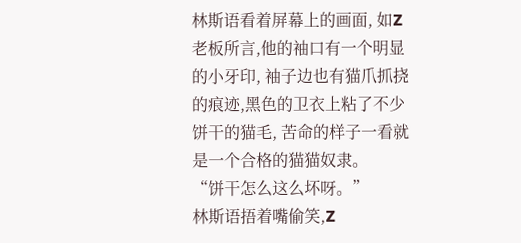林斯语看着屏幕上的画面, 如Z老板所言,他的袖口有一个明显的小牙印, 袖子边也有猫爪抓挠的痕迹,黑色的卫衣上粘了不少饼干的猫毛, 苦命的样子一看就是一个合格的猫猫奴隶。
“饼干怎么这么坏呀。”
林斯语捂着嘴偷笑,Z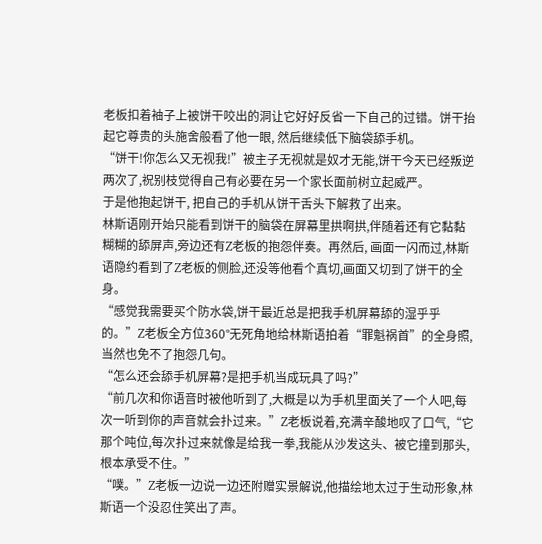老板扣着袖子上被饼干咬出的洞让它好好反省一下自己的过错。饼干抬起它尊贵的头施舍般看了他一眼, 然后继续低下脑袋舔手机。
“饼干!你怎么又无视我!”被主子无视就是奴才无能,饼干今天已经叛逆两次了,祝别枝觉得自己有必要在另一个家长面前树立起威严。
于是他抱起饼干, 把自己的手机从饼干舌头下解救了出来。
林斯语刚开始只能看到饼干的脑袋在屏幕里拱啊拱,伴随着还有它黏黏糊糊的舔屏声,旁边还有Z老板的抱怨伴奏。再然后, 画面一闪而过,林斯语隐约看到了Z老板的侧脸,还没等他看个真切,画面又切到了饼干的全身。
“感觉我需要买个防水袋,饼干最近总是把我手机屏幕舔的湿乎乎的。”Z老板全方位360°无死角地给林斯语拍着“罪魁祸首”的全身照,当然也免不了抱怨几句。
“怎么还会舔手机屏幕?是把手机当成玩具了吗?”
“前几次和你语音时被他听到了,大概是以为手机里面关了一个人吧,每次一听到你的声音就会扑过来。”Z老板说着,充满辛酸地叹了口气,“它那个吨位,每次扑过来就像是给我一拳,我能从沙发这头、被它撞到那头,根本承受不住。”
“噗。”Z老板一边说一边还附赠实景解说,他描绘地太过于生动形象,林斯语一个没忍住笑出了声。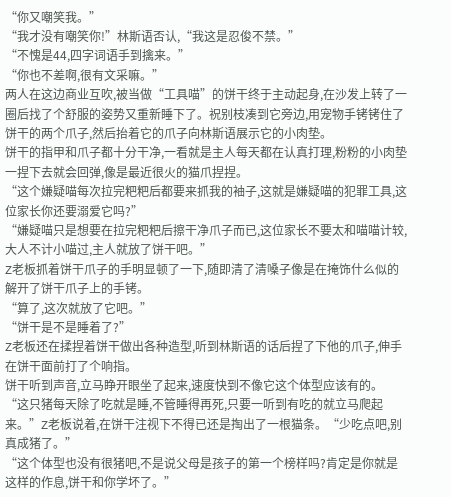“你又嘲笑我。”
“我才没有嘲笑你!”林斯语否认,“我这是忍俊不禁。”
“不愧是44,四字词语手到擒来。”
“你也不差啊,很有文采嘛。”
两人在这边商业互吹,被当做“工具喵”的饼干终于主动起身,在沙发上转了一圈后找了个舒服的姿势又重新睡下了。祝别枝凑到它旁边,用宠物手铐铐住了饼干的两个爪子,然后抬着它的爪子向林斯语展示它的小肉垫。
饼干的指甲和爪子都十分干净,一看就是主人每天都在认真打理,粉粉的小肉垫一捏下去就会回弹,像是最近很火的猫爪捏捏。
“这个嫌疑喵每次拉完粑粑后都要来抓我的袖子,这就是嫌疑喵的犯罪工具,这位家长你还要溺爱它吗?”
“嫌疑喵只是想要在拉完粑粑后擦干净爪子而已,这位家长不要太和喵喵计较,大人不计小喵过,主人就放了饼干吧。”
Z老板抓着饼干爪子的手明显顿了一下,随即清了清嗓子像是在掩饰什么似的解开了饼干爪子上的手铐。
“算了,这次就放了它吧。”
“饼干是不是睡着了?”
Z老板还在揉捏着饼干做出各种造型,听到林斯语的话后捏了下他的爪子,伸手在饼干面前打了个响指。
饼干听到声音,立马睁开眼坐了起来,速度快到不像它这个体型应该有的。
“这只猪每天除了吃就是睡,不管睡得再死,只要一听到有吃的就立马爬起来。”Z老板说着,在饼干注视下不得已还是掏出了一根猫条。“少吃点吧,别真成猪了。”
“这个体型也没有很猪吧,不是说父母是孩子的第一个榜样吗?肯定是你就是这样的作息,饼干和你学坏了。”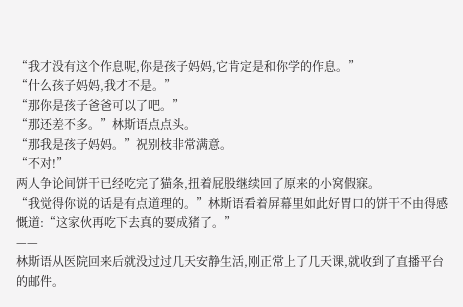“我才没有这个作息呢,你是孩子妈妈,它肯定是和你学的作息。”
“什么孩子妈妈,我才不是。”
“那你是孩子爸爸可以了吧。”
“那还差不多。”林斯语点点头。
“那我是孩子妈妈。”祝别枝非常满意。
“不对!”
两人争论间饼干已经吃完了猫条,扭着屁股继续回了原来的小窝假寐。
“我觉得你说的话是有点道理的。”林斯语看着屏幕里如此好胃口的饼干不由得感慨道:“这家伙再吃下去真的要成猪了。”
——
林斯语从医院回来后就没过过几天安静生活,刚正常上了几天课,就收到了直播平台的邮件。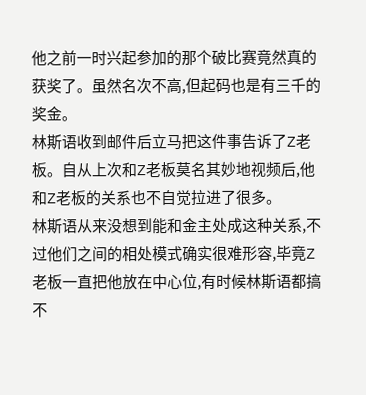他之前一时兴起参加的那个破比赛竟然真的获奖了。虽然名次不高,但起码也是有三千的奖金。
林斯语收到邮件后立马把这件事告诉了Z老板。自从上次和Z老板莫名其妙地视频后,他和Z老板的关系也不自觉拉进了很多。
林斯语从来没想到能和金主处成这种关系,不过他们之间的相处模式确实很难形容,毕竟Z老板一直把他放在中心位,有时候林斯语都搞不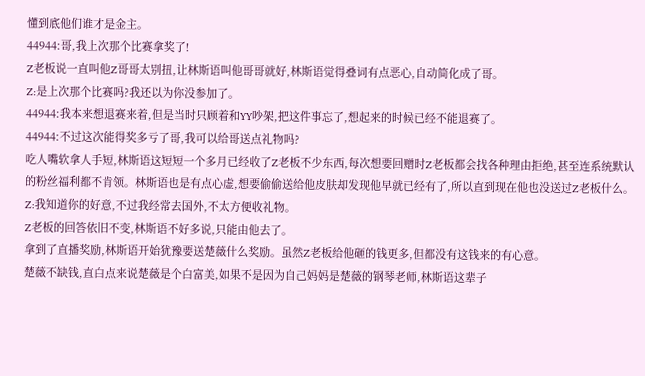懂到底他们谁才是金主。
44944:哥,我上次那个比赛拿奖了!
Z老板说一直叫他Z哥哥太别扭,让林斯语叫他哥哥就好,林斯语觉得叠词有点恶心,自动简化成了哥。
Z:是上次那个比赛吗?我还以为你没参加了。
44944:我本来想退赛来着,但是当时只顾着和YY吵架,把这件事忘了,想起来的时候已经不能退赛了。
44944:不过这次能得奖多亏了哥,我可以给哥送点礼物吗?
吃人嘴软拿人手短,林斯语这短短一个多月已经收了Z老板不少东西,每次想要回赠时Z老板都会找各种理由拒绝,甚至连系统默认的粉丝福利都不肯领。林斯语也是有点心虚,想要偷偷送给他皮肤却发现他早就已经有了,所以直到现在他也没送过Z老板什么。
Z:我知道你的好意,不过我经常去国外,不太方便收礼物。
Z老板的回答依旧不变,林斯语不好多说,只能由他去了。
拿到了直播奖励,林斯语开始犹豫要送楚薇什么奖励。虽然Z老板给他砸的钱更多,但都没有这钱来的有心意。
楚薇不缺钱,直白点来说楚薇是个白富美,如果不是因为自己妈妈是楚薇的钢琴老师,林斯语这辈子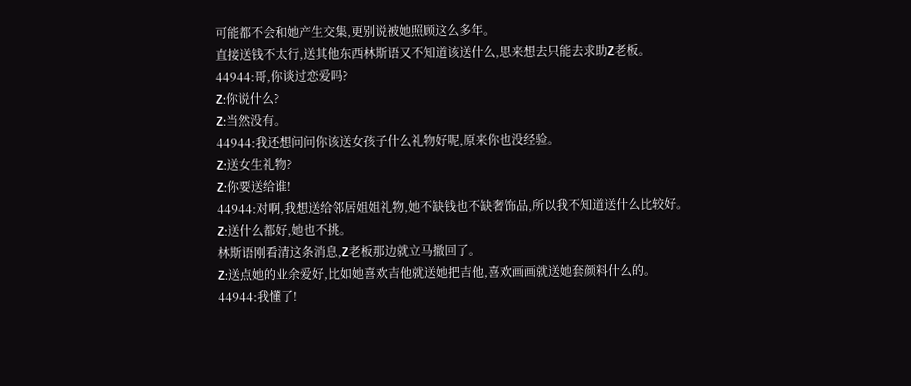可能都不会和她产生交集,更别说被她照顾这么多年。
直接送钱不太行,送其他东西林斯语又不知道该送什么,思来想去只能去求助Z老板。
44944:哥,你谈过恋爱吗?
Z:你说什么?
Z:当然没有。
44944:我还想问问你该送女孩子什么礼物好呢,原来你也没经验。
Z:送女生礼物?
Z:你要送给谁!
44944:对啊,我想送给邻居姐姐礼物,她不缺钱也不缺奢饰品,所以我不知道送什么比较好。
Z:送什么都好,她也不挑。
林斯语刚看清这条消息,Z老板那边就立马撤回了。
Z:送点她的业余爱好,比如她喜欢吉他就送她把吉他,喜欢画画就送她套颜料什么的。
44944:我懂了!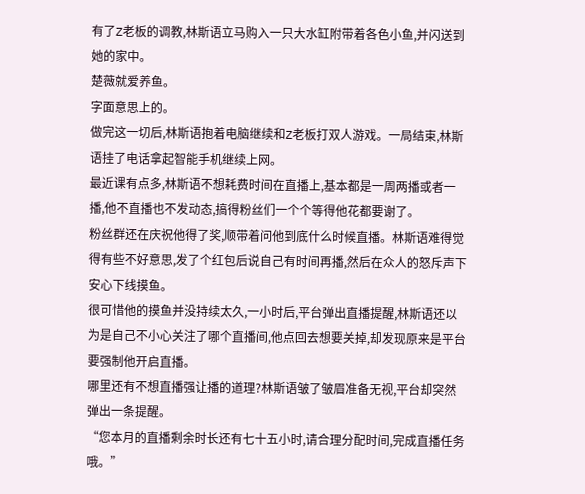有了Z老板的调教,林斯语立马购入一只大水缸附带着各色小鱼,并闪送到她的家中。
楚薇就爱养鱼。
字面意思上的。
做完这一切后,林斯语抱着电脑继续和Z老板打双人游戏。一局结束,林斯语挂了电话拿起智能手机继续上网。
最近课有点多,林斯语不想耗费时间在直播上,基本都是一周两播或者一播,他不直播也不发动态,搞得粉丝们一个个等得他花都要谢了。
粉丝群还在庆祝他得了奖,顺带着问他到底什么时候直播。林斯语难得觉得有些不好意思,发了个红包后说自己有时间再播,然后在众人的怒斥声下安心下线摸鱼。
很可惜他的摸鱼并没持续太久,一小时后,平台弹出直播提醒,林斯语还以为是自己不小心关注了哪个直播间,他点回去想要关掉,却发现原来是平台要强制他开启直播。
哪里还有不想直播强让播的道理?林斯语皱了皱眉准备无视,平台却突然弹出一条提醒。
“您本月的直播剩余时长还有七十五小时,请合理分配时间,完成直播任务哦。”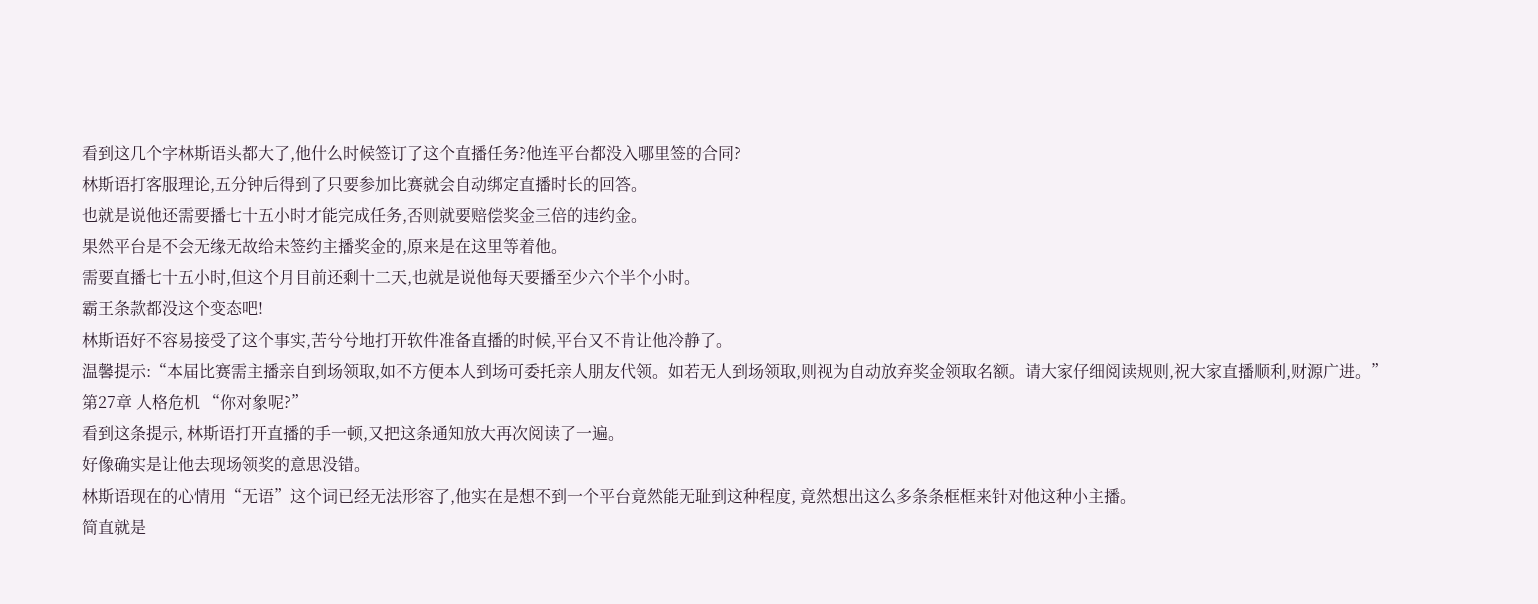看到这几个字林斯语头都大了,他什么时候签订了这个直播任务?他连平台都没入哪里签的合同?
林斯语打客服理论,五分钟后得到了只要参加比赛就会自动绑定直播时长的回答。
也就是说他还需要播七十五小时才能完成任务,否则就要赔偿奖金三倍的违约金。
果然平台是不会无缘无故给未签约主播奖金的,原来是在这里等着他。
需要直播七十五小时,但这个月目前还剩十二天,也就是说他每天要播至少六个半个小时。
霸王条款都没这个变态吧!
林斯语好不容易接受了这个事实,苦兮兮地打开软件准备直播的时候,平台又不肯让他冷静了。
温馨提示:“本届比赛需主播亲自到场领取,如不方便本人到场可委托亲人朋友代领。如若无人到场领取,则视为自动放弃奖金领取名额。请大家仔细阅读规则,祝大家直播顺利,财源广进。”
第27章 人格危机 “你对象呢?”
看到这条提示, 林斯语打开直播的手一顿,又把这条通知放大再次阅读了一遍。
好像确实是让他去现场领奖的意思没错。
林斯语现在的心情用“无语”这个词已经无法形容了,他实在是想不到一个平台竟然能无耻到这种程度, 竟然想出这么多条条框框来针对他这种小主播。
简直就是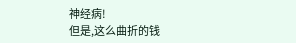神经病!
但是,这么曲折的钱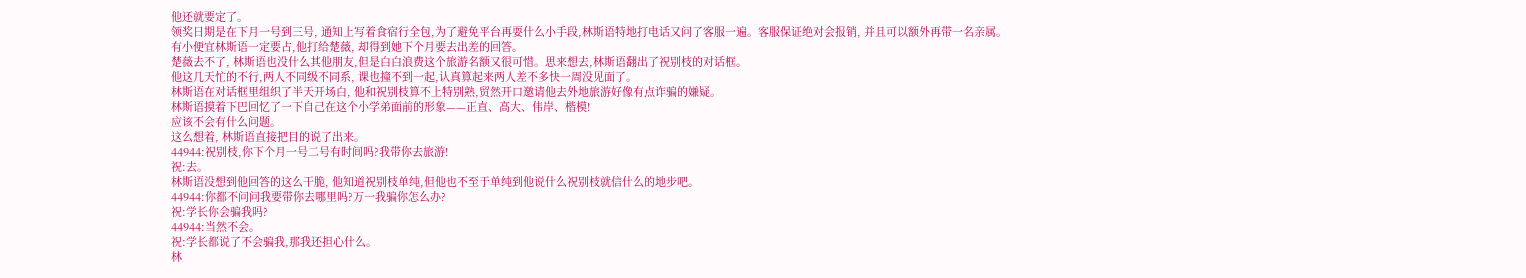他还就要定了。
领奖日期是在下月一号到三号, 通知上写着食宿行全包,为了避免平台再耍什么小手段,林斯语特地打电话又问了客服一遍。客服保证绝对会报销, 并且可以额外再带一名亲属。
有小便宜林斯语一定要占,他打给楚薇, 却得到她下个月要去出差的回答。
楚薇去不了, 林斯语也没什么其他朋友,但是白白浪费这个旅游名额又很可惜。思来想去,林斯语翻出了祝别枝的对话框。
他这几天忙的不行,两人不同级不同系, 课也撞不到一起,认真算起来两人差不多快一周没见面了。
林斯语在对话框里组织了半天开场白, 他和祝别枝算不上特别熟,贸然开口邀请他去外地旅游好像有点诈骗的嫌疑。
林斯语摸着下巴回忆了一下自己在这个小学弟面前的形象——正直、高大、伟岸、楷模!
应该不会有什么问题。
这么想着, 林斯语直接把目的说了出来。
44944:祝别枝,你下个月一号二号有时间吗?我带你去旅游!
祝:去。
林斯语没想到他回答的这么干脆, 他知道祝别枝单纯,但他也不至于单纯到他说什么祝别枝就信什么的地步吧。
44944:你都不问问我要带你去哪里吗?万一我骗你怎么办?
祝:学长你会骗我吗?
44944:当然不会。
祝:学长都说了不会骗我,那我还担心什么。
林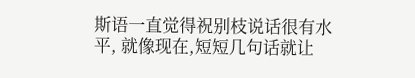斯语一直觉得祝别枝说话很有水平, 就像现在,短短几句话就让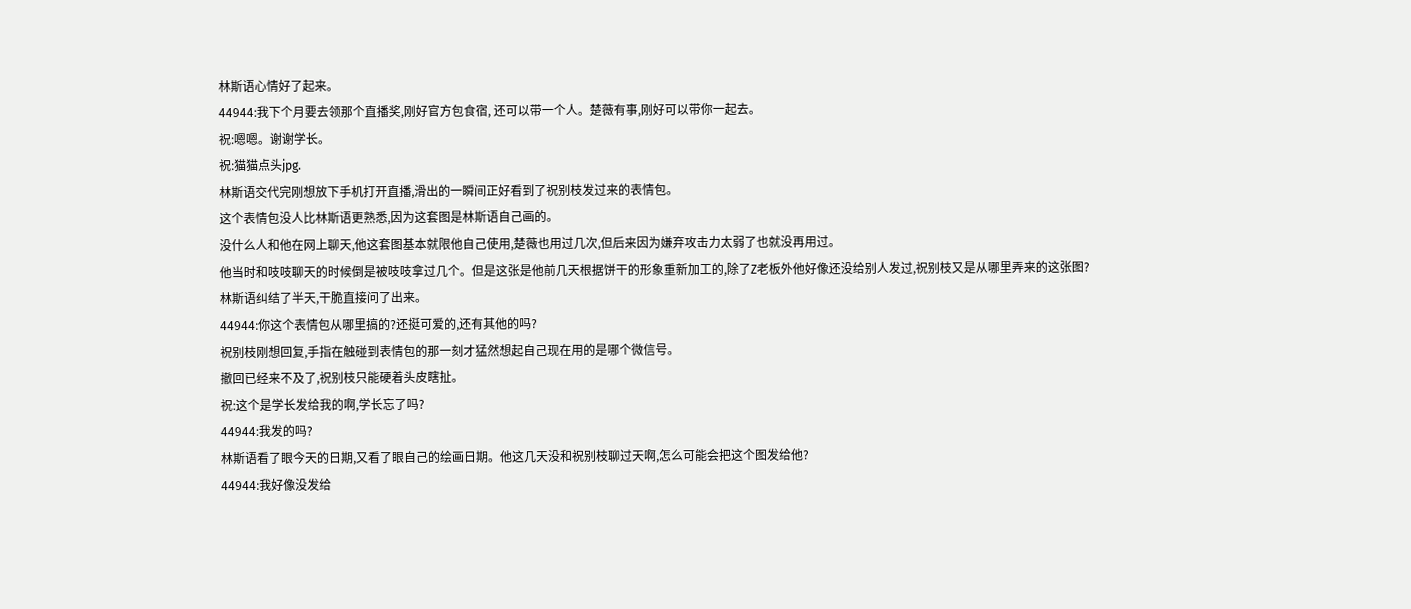林斯语心情好了起来。
44944:我下个月要去领那个直播奖,刚好官方包食宿, 还可以带一个人。楚薇有事,刚好可以带你一起去。
祝:嗯嗯。谢谢学长。
祝:猫猫点头jpg.
林斯语交代完刚想放下手机打开直播,滑出的一瞬间正好看到了祝别枝发过来的表情包。
这个表情包没人比林斯语更熟悉,因为这套图是林斯语自己画的。
没什么人和他在网上聊天,他这套图基本就限他自己使用,楚薇也用过几次,但后来因为嫌弃攻击力太弱了也就没再用过。
他当时和吱吱聊天的时候倒是被吱吱拿过几个。但是这张是他前几天根据饼干的形象重新加工的,除了Z老板外他好像还没给别人发过,祝别枝又是从哪里弄来的这张图?
林斯语纠结了半天,干脆直接问了出来。
44944:你这个表情包从哪里搞的?还挺可爱的,还有其他的吗?
祝别枝刚想回复,手指在触碰到表情包的那一刻才猛然想起自己现在用的是哪个微信号。
撤回已经来不及了,祝别枝只能硬着头皮瞎扯。
祝:这个是学长发给我的啊,学长忘了吗?
44944:我发的吗?
林斯语看了眼今天的日期,又看了眼自己的绘画日期。他这几天没和祝别枝聊过天啊,怎么可能会把这个图发给他?
44944:我好像没发给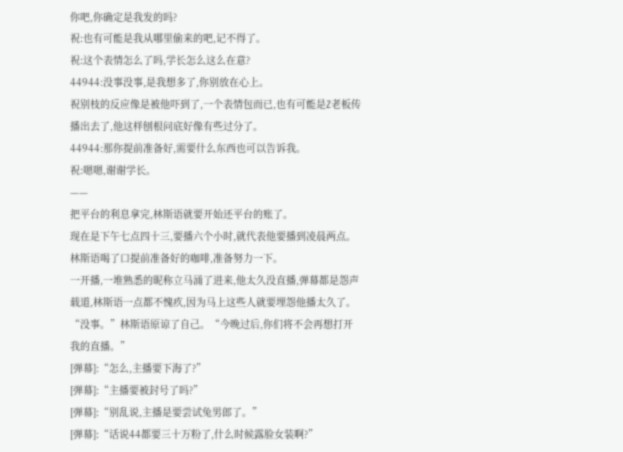你吧,你确定是我发的吗?
祝:也有可能是我从哪里偷来的吧,记不得了。
祝:这个表情怎么了吗,学长怎么这么在意?
44944:没事没事,是我想多了,你别放在心上。
祝别枝的反应像是被他吓到了,一个表情包而已,也有可能是Z老板传播出去了,他这样刨根问底好像有些过分了。
44944:那你提前准备好,需要什么东西也可以告诉我。
祝:嗯嗯,谢谢学长。
——
把平台的利息拿完,林斯语就要开始还平台的账了。
现在是下午七点四十三,要播六个小时,就代表他要播到凌晨两点。
林斯语喝了口提前准备好的咖啡,准备努力一下。
一开播,一堆熟悉的昵称立马涌了进来,他太久没直播,弹幕都是怨声载道,林斯语一点都不愧疚,因为马上这些人就要埋怨他播太久了。
“没事。”林斯语原谅了自己。“今晚过后,你们将不会再想打开我的直播。”
[弹幕]:“怎么,主播要下海了?”
[弹幕]:“主播要被封号了吗?”
[弹幕]:“别乱说,主播是要尝试兔男郎了。”
[弹幕]:“话说44都要三十万粉了,什么时候露脸女装啊?”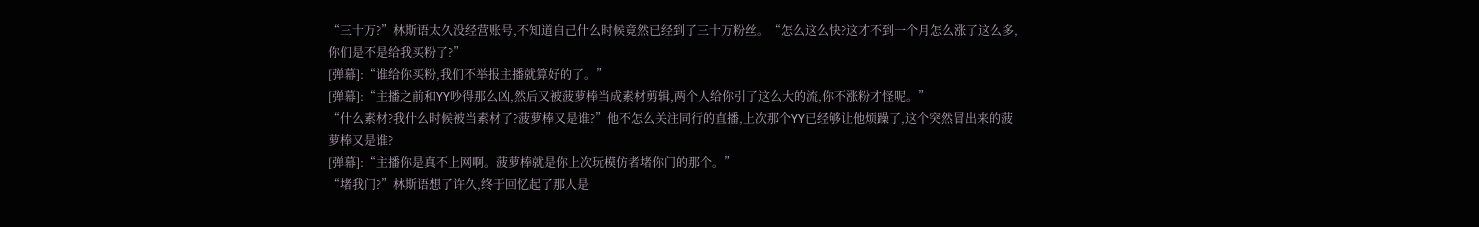“三十万?”林斯语太久没经营账号,不知道自己什么时候竟然已经到了三十万粉丝。“怎么这么快?这才不到一个月怎么涨了这么多,你们是不是给我买粉了?”
[弹幕]:“谁给你买粉,我们不举报主播就算好的了。”
[弹幕]:“主播之前和YY吵得那么凶,然后又被菠萝棒当成素材剪辑,两个人给你引了这么大的流,你不涨粉才怪呢。”
“什么素材?我什么时候被当素材了?菠萝棒又是谁?”他不怎么关注同行的直播,上次那个YY已经够让他烦躁了,这个突然冒出来的菠萝棒又是谁?
[弹幕]:“主播你是真不上网啊。菠萝棒就是你上次玩模仿者堵你门的那个。”
“堵我门?”林斯语想了许久,终于回忆起了那人是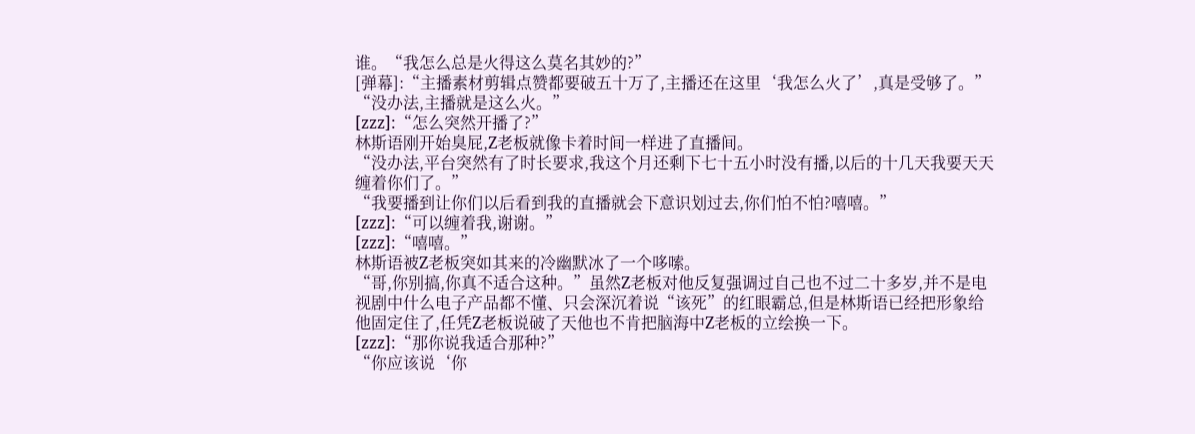谁。“我怎么总是火得这么莫名其妙的?”
[弹幕]:“主播素材剪辑点赞都要破五十万了,主播还在这里‘我怎么火了’,真是受够了。”
“没办法,主播就是这么火。”
[zzz]:“怎么突然开播了?”
林斯语刚开始臭屁,Z老板就像卡着时间一样进了直播间。
“没办法,平台突然有了时长要求,我这个月还剩下七十五小时没有播,以后的十几天我要天天缠着你们了。”
“我要播到让你们以后看到我的直播就会下意识划过去,你们怕不怕?嘻嘻。”
[zzz]:“可以缠着我,谢谢。”
[zzz]:“嘻嘻。”
林斯语被Z老板突如其来的冷幽默冰了一个哆嗦。
“哥,你别搞,你真不适合这种。”虽然Z老板对他反复强调过自己也不过二十多岁,并不是电视剧中什么电子产品都不懂、只会深沉着说“该死”的红眼霸总,但是林斯语已经把形象给他固定住了,任凭Z老板说破了天他也不肯把脑海中Z老板的立绘换一下。
[zzz]:“那你说我适合那种?”
“你应该说‘你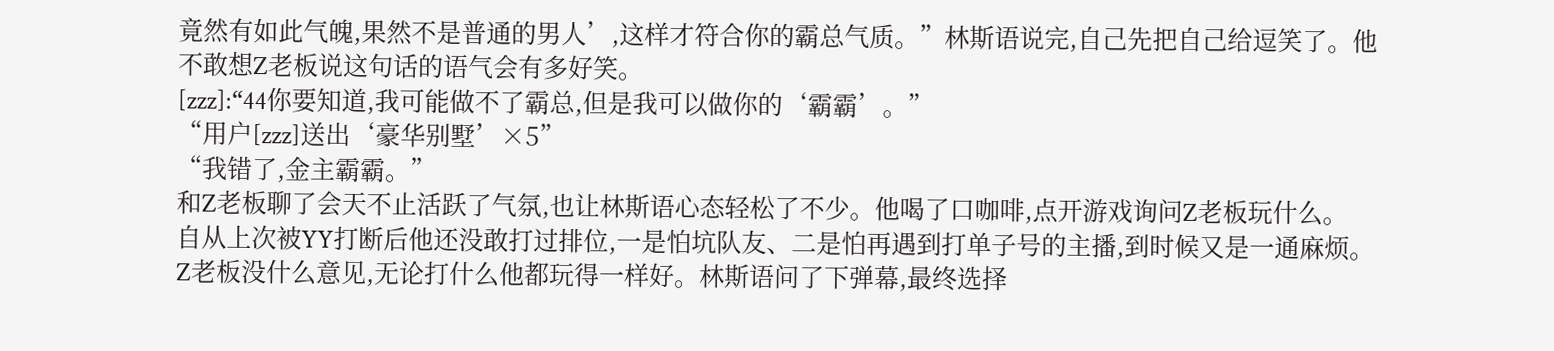竟然有如此气魄,果然不是普通的男人’,这样才符合你的霸总气质。”林斯语说完,自己先把自己给逗笑了。他不敢想Z老板说这句话的语气会有多好笑。
[zzz]:“44你要知道,我可能做不了霸总,但是我可以做你的‘霸霸’。”
“用户[zzz]送出‘豪华别墅’×5”
“我错了,金主霸霸。”
和Z老板聊了会天不止活跃了气氛,也让林斯语心态轻松了不少。他喝了口咖啡,点开游戏询问Z老板玩什么。
自从上次被YY打断后他还没敢打过排位,一是怕坑队友、二是怕再遇到打单子号的主播,到时候又是一通麻烦。
Z老板没什么意见,无论打什么他都玩得一样好。林斯语问了下弹幕,最终选择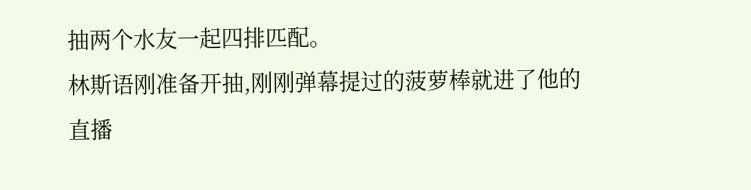抽两个水友一起四排匹配。
林斯语刚准备开抽,刚刚弹幕提过的菠萝棒就进了他的直播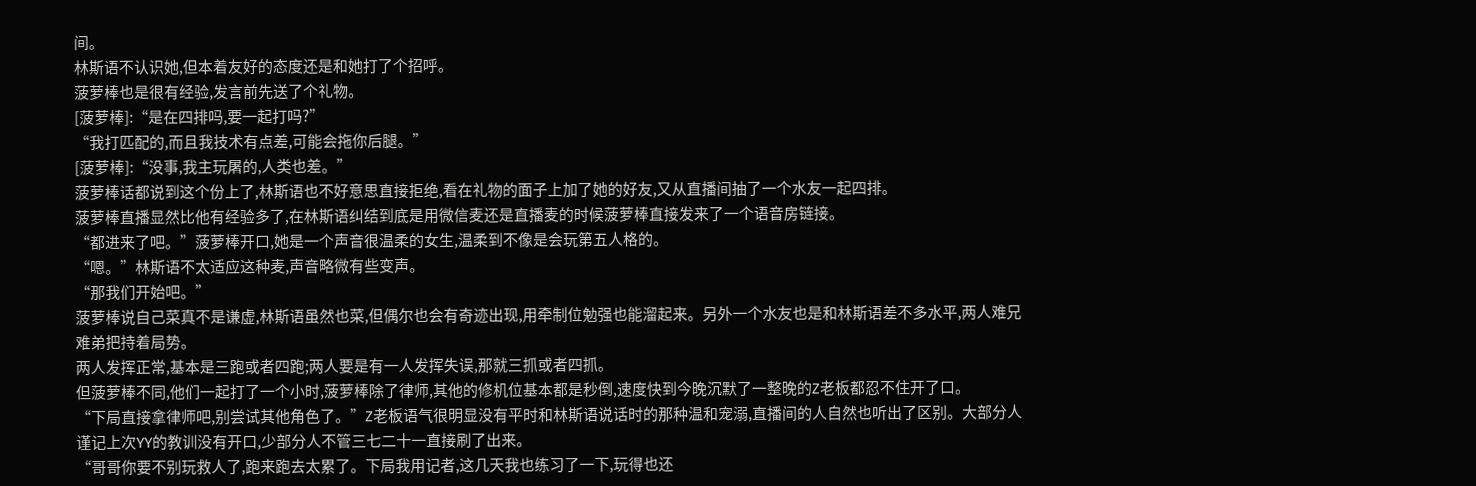间。
林斯语不认识她,但本着友好的态度还是和她打了个招呼。
菠萝棒也是很有经验,发言前先送了个礼物。
[菠萝棒]:“是在四排吗,要一起打吗?”
“我打匹配的,而且我技术有点差,可能会拖你后腿。”
[菠萝棒]:“没事,我主玩屠的,人类也差。”
菠萝棒话都说到这个份上了,林斯语也不好意思直接拒绝,看在礼物的面子上加了她的好友,又从直播间抽了一个水友一起四排。
菠萝棒直播显然比他有经验多了,在林斯语纠结到底是用微信麦还是直播麦的时候菠萝棒直接发来了一个语音房链接。
“都进来了吧。”菠萝棒开口,她是一个声音很温柔的女生,温柔到不像是会玩第五人格的。
“嗯。”林斯语不太适应这种麦,声音略微有些变声。
“那我们开始吧。”
菠萝棒说自己菜真不是谦虚,林斯语虽然也菜,但偶尔也会有奇迹出现,用牵制位勉强也能溜起来。另外一个水友也是和林斯语差不多水平,两人难兄难弟把持着局势。
两人发挥正常,基本是三跑或者四跑;两人要是有一人发挥失误,那就三抓或者四抓。
但菠萝棒不同,他们一起打了一个小时,菠萝棒除了律师,其他的修机位基本都是秒倒,速度快到今晚沉默了一整晚的Z老板都忍不住开了口。
“下局直接拿律师吧,别尝试其他角色了。”Z老板语气很明显没有平时和林斯语说话时的那种温和宠溺,直播间的人自然也听出了区别。大部分人谨记上次YY的教训没有开口,少部分人不管三七二十一直接刷了出来。
“哥哥你要不别玩救人了,跑来跑去太累了。下局我用记者,这几天我也练习了一下,玩得也还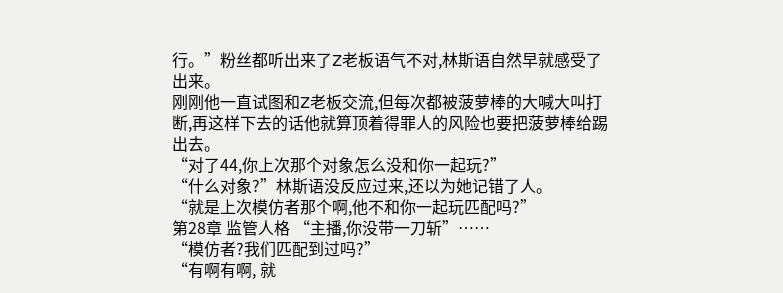行。”粉丝都听出来了Z老板语气不对,林斯语自然早就感受了出来。
刚刚他一直试图和Z老板交流,但每次都被菠萝棒的大喊大叫打断,再这样下去的话他就算顶着得罪人的风险也要把菠萝棒给踢出去。
“对了44,你上次那个对象怎么没和你一起玩?”
“什么对象?”林斯语没反应过来,还以为她记错了人。
“就是上次模仿者那个啊,他不和你一起玩匹配吗?”
第28章 监管人格 “主播,你没带一刀斩”……
“模仿者?我们匹配到过吗?”
“有啊有啊, 就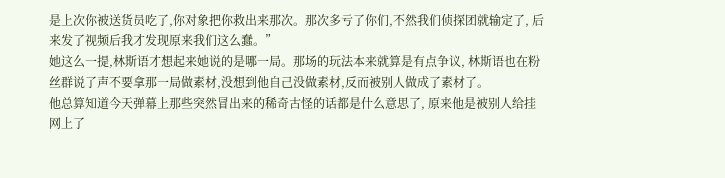是上次你被送货员吃了,你对象把你救出来那次。那次多亏了你们,不然我们侦探团就输定了, 后来发了视频后我才发现原来我们这么蠢。”
她这么一提,林斯语才想起来她说的是哪一局。那场的玩法本来就算是有点争议, 林斯语也在粉丝群说了声不要拿那一局做素材,没想到他自己没做素材,反而被别人做成了素材了。
他总算知道今天弹幕上那些突然冒出来的稀奇古怪的话都是什么意思了, 原来他是被别人给挂网上了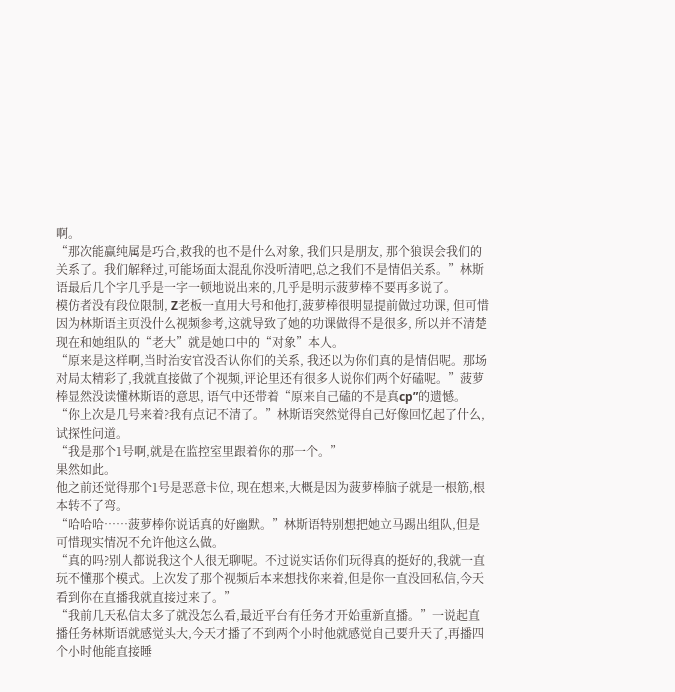啊。
“那次能赢纯属是巧合,救我的也不是什么对象, 我们只是朋友, 那个狼误会我们的关系了。我们解释过,可能场面太混乱你没听清吧,总之我们不是情侣关系。”林斯语最后几个字几乎是一字一顿地说出来的,几乎是明示菠萝棒不要再多说了。
模仿者没有段位限制, Z老板一直用大号和他打,菠萝棒很明显提前做过功课, 但可惜因为林斯语主页没什么视频参考,这就导致了她的功课做得不是很多, 所以并不清楚现在和她组队的“老大”就是她口中的“对象”本人。
“原来是这样啊,当时治安官没否认你们的关系, 我还以为你们真的是情侣呢。那场对局太精彩了,我就直接做了个视频,评论里还有很多人说你们两个好磕呢。”菠萝棒显然没读懂林斯语的意思, 语气中还带着“原来自己磕的不是真cp”的遗憾。
“你上次是几号来着?我有点记不清了。”林斯语突然觉得自己好像回忆起了什么,试探性问道。
“我是那个1号啊,就是在监控室里跟着你的那一个。”
果然如此。
他之前还觉得那个1号是恶意卡位, 现在想来,大概是因为菠萝棒脑子就是一根筋,根本转不了弯。
“哈哈哈……菠萝棒你说话真的好幽默。”林斯语特别想把她立马踢出组队,但是可惜现实情况不允许他这么做。
“真的吗?别人都说我这个人很无聊呢。不过说实话你们玩得真的挺好的,我就一直玩不懂那个模式。上次发了那个视频后本来想找你来着,但是你一直没回私信,今天看到你在直播我就直接过来了。”
“我前几天私信太多了就没怎么看,最近平台有任务才开始重新直播。”一说起直播任务林斯语就感觉头大,今天才播了不到两个小时他就感觉自己要升天了,再播四个小时他能直接睡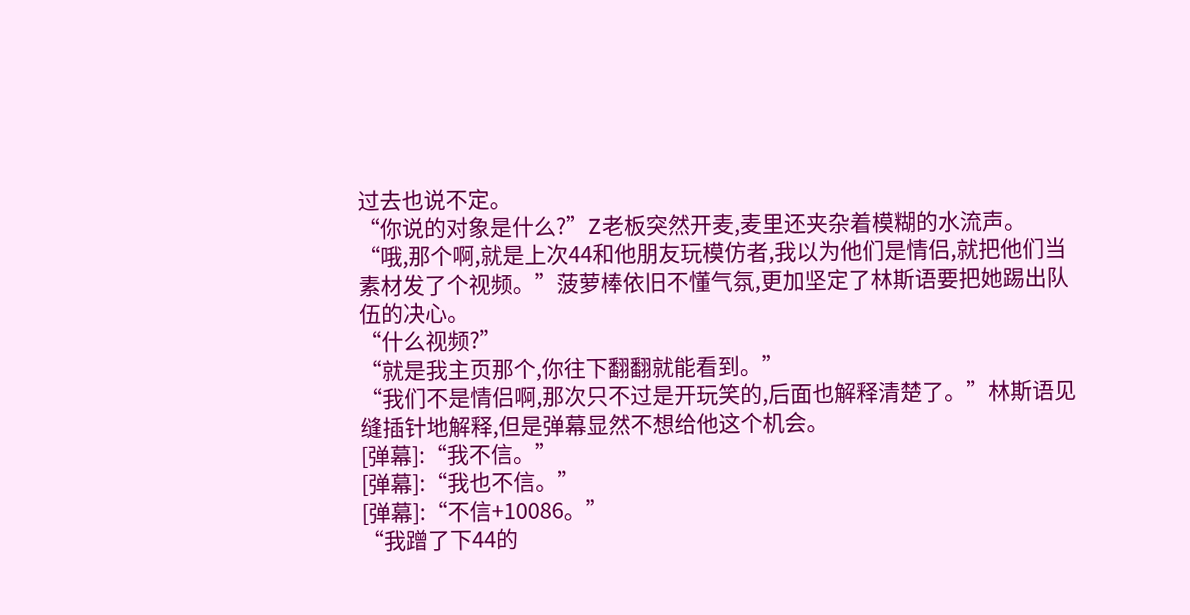过去也说不定。
“你说的对象是什么?”Z老板突然开麦,麦里还夹杂着模糊的水流声。
“哦,那个啊,就是上次44和他朋友玩模仿者,我以为他们是情侣,就把他们当素材发了个视频。”菠萝棒依旧不懂气氛,更加坚定了林斯语要把她踢出队伍的决心。
“什么视频?”
“就是我主页那个,你往下翻翻就能看到。”
“我们不是情侣啊,那次只不过是开玩笑的,后面也解释清楚了。”林斯语见缝插针地解释,但是弹幕显然不想给他这个机会。
[弹幕]:“我不信。”
[弹幕]:“我也不信。”
[弹幕]:“不信+10086。”
“我蹭了下44的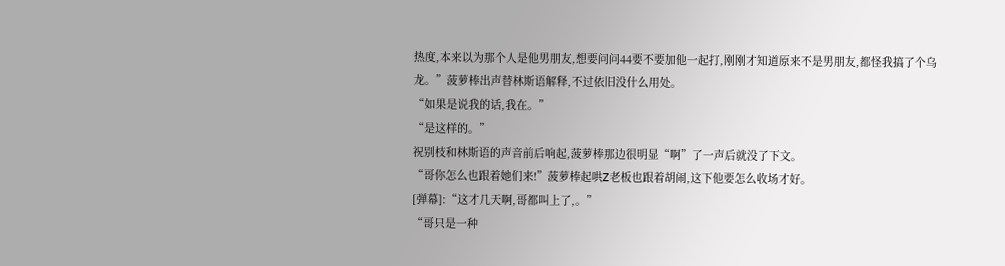热度,本来以为那个人是他男朋友,想要问问44要不要加他一起打,刚刚才知道原来不是男朋友,都怪我搞了个乌龙。”菠萝棒出声替林斯语解释,不过依旧没什么用处。
“如果是说我的话,我在。”
“是这样的。”
祝别枝和林斯语的声音前后响起,菠萝棒那边很明显“啊”了一声后就没了下文。
“哥你怎么也跟着她们来!”菠萝棒起哄Z老板也跟着胡闹,这下他要怎么收场才好。
[弹幕]:“这才几天啊,哥都叫上了,。”
“哥只是一种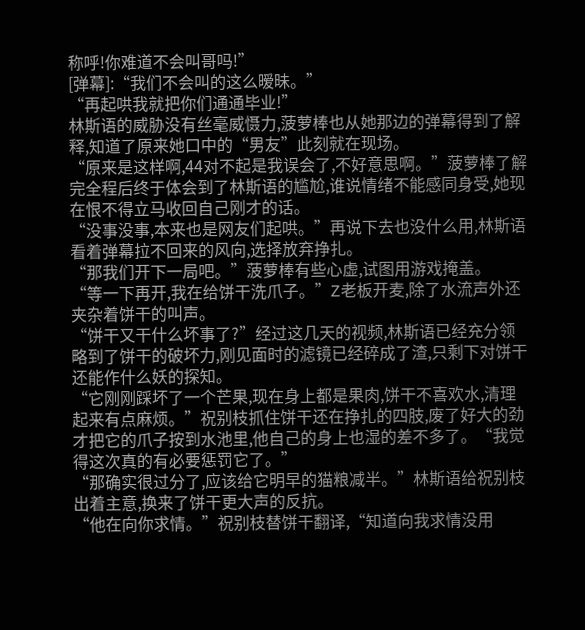称呼!你难道不会叫哥吗!”
[弹幕]:“我们不会叫的这么暧昧。”
“再起哄我就把你们通通毕业!”
林斯语的威胁没有丝毫威慑力,菠萝棒也从她那边的弹幕得到了解释,知道了原来她口中的“男友”此刻就在现场。
“原来是这样啊,44对不起是我误会了,不好意思啊。”菠萝棒了解完全程后终于体会到了林斯语的尴尬,谁说情绪不能感同身受,她现在恨不得立马收回自己刚才的话。
“没事没事,本来也是网友们起哄。”再说下去也没什么用,林斯语看着弹幕拉不回来的风向,选择放弃挣扎。
“那我们开下一局吧。”菠萝棒有些心虚,试图用游戏掩盖。
“等一下再开,我在给饼干洗爪子。”Z老板开麦,除了水流声外还夹杂着饼干的叫声。
“饼干又干什么坏事了?”经过这几天的视频,林斯语已经充分领略到了饼干的破坏力,刚见面时的滤镜已经碎成了渣,只剩下对饼干还能作什么妖的探知。
“它刚刚踩坏了一个芒果,现在身上都是果肉,饼干不喜欢水,清理起来有点麻烦。”祝别枝抓住饼干还在挣扎的四肢,废了好大的劲才把它的爪子按到水池里,他自己的身上也湿的差不多了。“我觉得这次真的有必要惩罚它了。”
“那确实很过分了,应该给它明早的猫粮减半。”林斯语给祝别枝出着主意,换来了饼干更大声的反抗。
“他在向你求情。”祝别枝替饼干翻译,“知道向我求情没用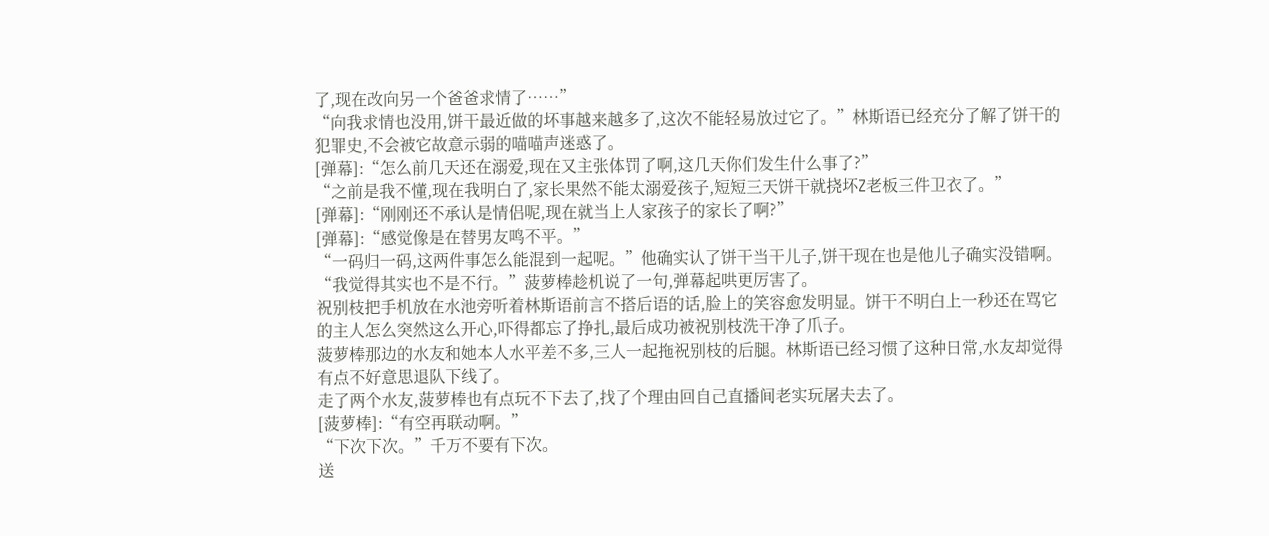了,现在改向另一个爸爸求情了……”
“向我求情也没用,饼干最近做的坏事越来越多了,这次不能轻易放过它了。”林斯语已经充分了解了饼干的犯罪史,不会被它故意示弱的喵喵声迷惑了。
[弹幕]:“怎么前几天还在溺爱,现在又主张体罚了啊,这几天你们发生什么事了?”
“之前是我不懂,现在我明白了,家长果然不能太溺爱孩子,短短三天饼干就挠坏Z老板三件卫衣了。”
[弹幕]:“刚刚还不承认是情侣呢,现在就当上人家孩子的家长了啊?”
[弹幕]:“感觉像是在替男友鸣不平。”
“一码归一码,这两件事怎么能混到一起呢。”他确实认了饼干当干儿子,饼干现在也是他儿子确实没错啊。
“我觉得其实也不是不行。”菠萝棒趁机说了一句,弹幕起哄更厉害了。
祝别枝把手机放在水池旁听着林斯语前言不搭后语的话,脸上的笑容愈发明显。饼干不明白上一秒还在骂它的主人怎么突然这么开心,吓得都忘了挣扎,最后成功被祝别枝洗干净了爪子。
菠萝棒那边的水友和她本人水平差不多,三人一起拖祝别枝的后腿。林斯语已经习惯了这种日常,水友却觉得有点不好意思退队下线了。
走了两个水友,菠萝棒也有点玩不下去了,找了个理由回自己直播间老实玩屠夫去了。
[菠萝棒]:“有空再联动啊。”
“下次下次。”千万不要有下次。
送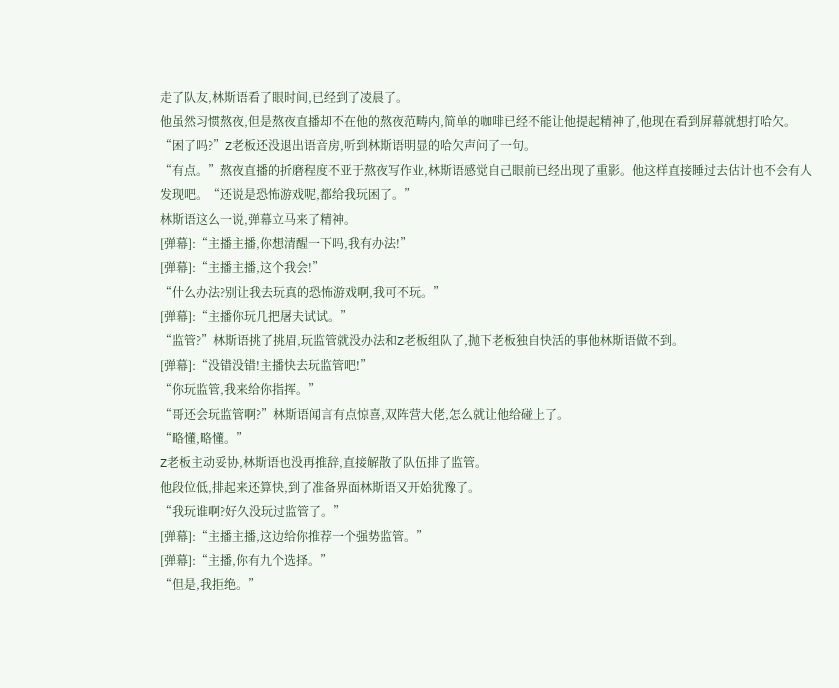走了队友,林斯语看了眼时间,已经到了凌晨了。
他虽然习惯熬夜,但是熬夜直播却不在他的熬夜范畴内,简单的咖啡已经不能让他提起精神了,他现在看到屏幕就想打哈欠。
“困了吗?”Z老板还没退出语音房,听到林斯语明显的哈欠声问了一句。
“有点。”熬夜直播的折磨程度不亚于熬夜写作业,林斯语感觉自己眼前已经出现了重影。他这样直接睡过去估计也不会有人发现吧。“还说是恐怖游戏呢,都给我玩困了。”
林斯语这么一说,弹幕立马来了精神。
[弹幕]:“主播主播,你想清醒一下吗,我有办法!”
[弹幕]:“主播主播,这个我会!”
“什么办法?别让我去玩真的恐怖游戏啊,我可不玩。”
[弹幕]:“主播你玩几把屠夫试试。”
“监管?”林斯语挑了挑眉,玩监管就没办法和Z老板组队了,抛下老板独自快活的事他林斯语做不到。
[弹幕]:“没错没错!主播快去玩监管吧!”
“你玩监管,我来给你指挥。”
“哥还会玩监管啊?”林斯语闻言有点惊喜,双阵营大佬,怎么就让他给碰上了。
“略懂,略懂。”
Z老板主动妥协,林斯语也没再推辞,直接解散了队伍排了监管。
他段位低,排起来还算快,到了准备界面林斯语又开始犹豫了。
“我玩谁啊?好久没玩过监管了。”
[弹幕]:“主播主播,这边给你推荐一个强势监管。”
[弹幕]:“主播,你有九个选择。”
“但是,我拒绝。”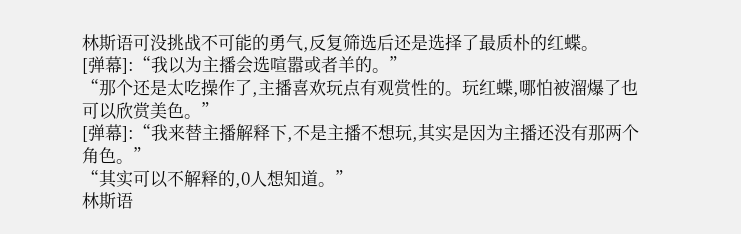林斯语可没挑战不可能的勇气,反复筛选后还是选择了最质朴的红蝶。
[弹幕]:“我以为主播会选喧嚣或者羊的。”
“那个还是太吃操作了,主播喜欢玩点有观赏性的。玩红蝶,哪怕被溜爆了也可以欣赏美色。”
[弹幕]:“我来替主播解释下,不是主播不想玩,其实是因为主播还没有那两个角色。”
“其实可以不解释的,0人想知道。”
林斯语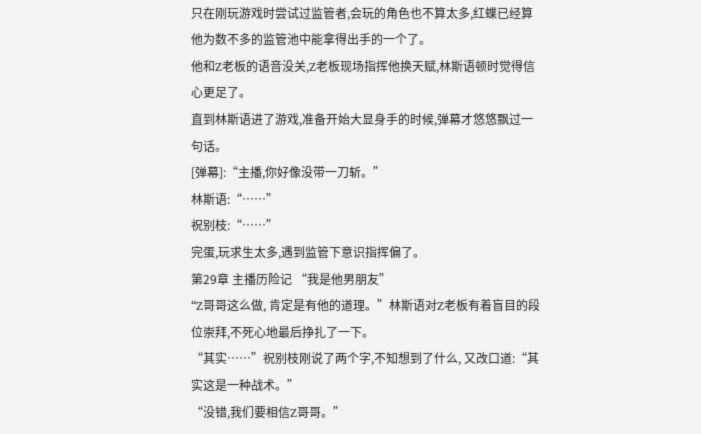只在刚玩游戏时尝试过监管者,会玩的角色也不算太多,红蝶已经算他为数不多的监管池中能拿得出手的一个了。
他和Z老板的语音没关,Z老板现场指挥他换天赋,林斯语顿时觉得信心更足了。
直到林斯语进了游戏,准备开始大显身手的时候,弹幕才悠悠飘过一句话。
[弹幕]:“主播,你好像没带一刀斩。”
林斯语:“……”
祝别枝:“……”
完蛋,玩求生太多,遇到监管下意识指挥偏了。
第29章 主播历险记 “我是他男朋友”
“Z哥哥这么做, 肯定是有他的道理。”林斯语对Z老板有着盲目的段位崇拜,不死心地最后挣扎了一下。
“其实……”祝别枝刚说了两个字,不知想到了什么, 又改口道:“其实这是一种战术。”
“没错,我们要相信Z哥哥。”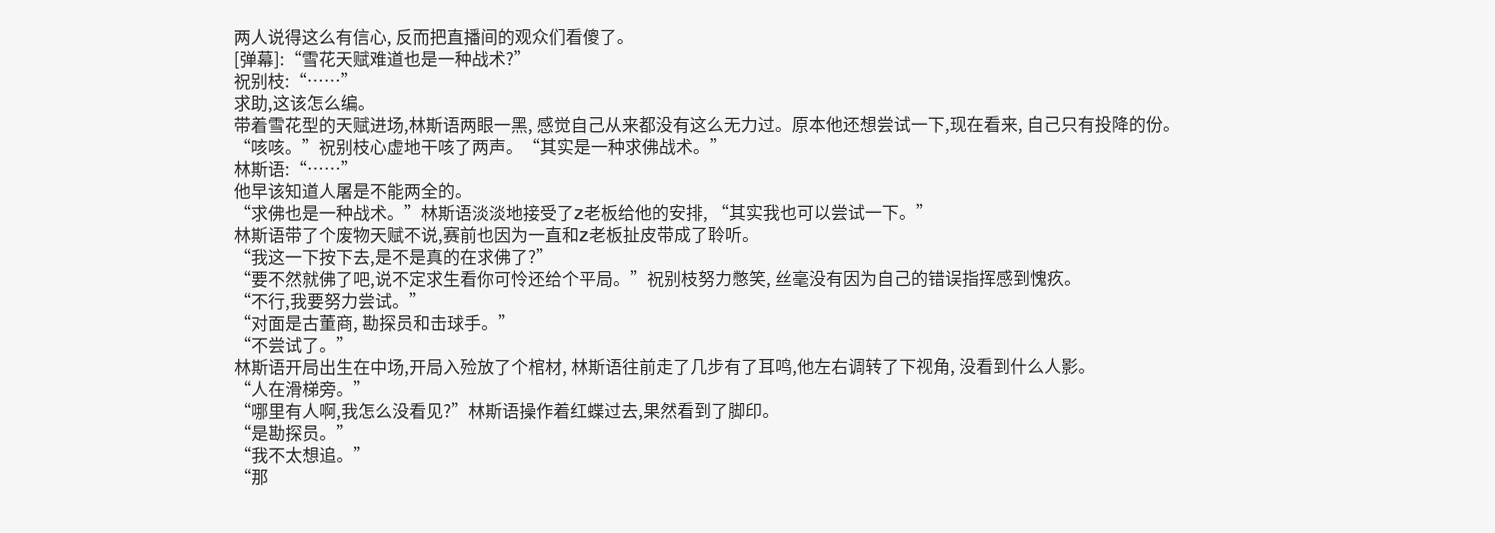两人说得这么有信心, 反而把直播间的观众们看傻了。
[弹幕]:“雪花天赋难道也是一种战术?”
祝别枝:“……”
求助,这该怎么编。
带着雪花型的天赋进场,林斯语两眼一黑, 感觉自己从来都没有这么无力过。原本他还想尝试一下,现在看来, 自己只有投降的份。
“咳咳。”祝别枝心虚地干咳了两声。“其实是一种求佛战术。”
林斯语:“……”
他早该知道人屠是不能两全的。
“求佛也是一种战术。”林斯语淡淡地接受了Z老板给他的安排, “其实我也可以尝试一下。”
林斯语带了个废物天赋不说,赛前也因为一直和Z老板扯皮带成了聆听。
“我这一下按下去,是不是真的在求佛了?”
“要不然就佛了吧,说不定求生看你可怜还给个平局。”祝别枝努力憋笑, 丝毫没有因为自己的错误指挥感到愧疚。
“不行,我要努力尝试。”
“对面是古董商, 勘探员和击球手。”
“不尝试了。”
林斯语开局出生在中场,开局入殓放了个棺材, 林斯语往前走了几步有了耳鸣,他左右调转了下视角, 没看到什么人影。
“人在滑梯旁。”
“哪里有人啊,我怎么没看见?”林斯语操作着红蝶过去,果然看到了脚印。
“是勘探员。”
“我不太想追。”
“那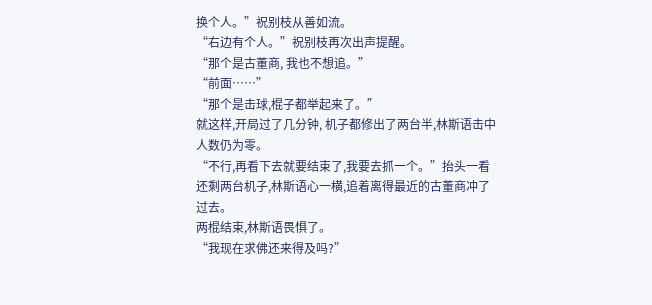换个人。”祝别枝从善如流。
“右边有个人。”祝别枝再次出声提醒。
“那个是古董商, 我也不想追。”
“前面……”
“那个是击球,棍子都举起来了。”
就这样,开局过了几分钟, 机子都修出了两台半,林斯语击中人数仍为零。
“不行,再看下去就要结束了,我要去抓一个。”抬头一看还剩两台机子,林斯语心一横,追着离得最近的古董商冲了过去。
两棍结束,林斯语畏惧了。
“我现在求佛还来得及吗?”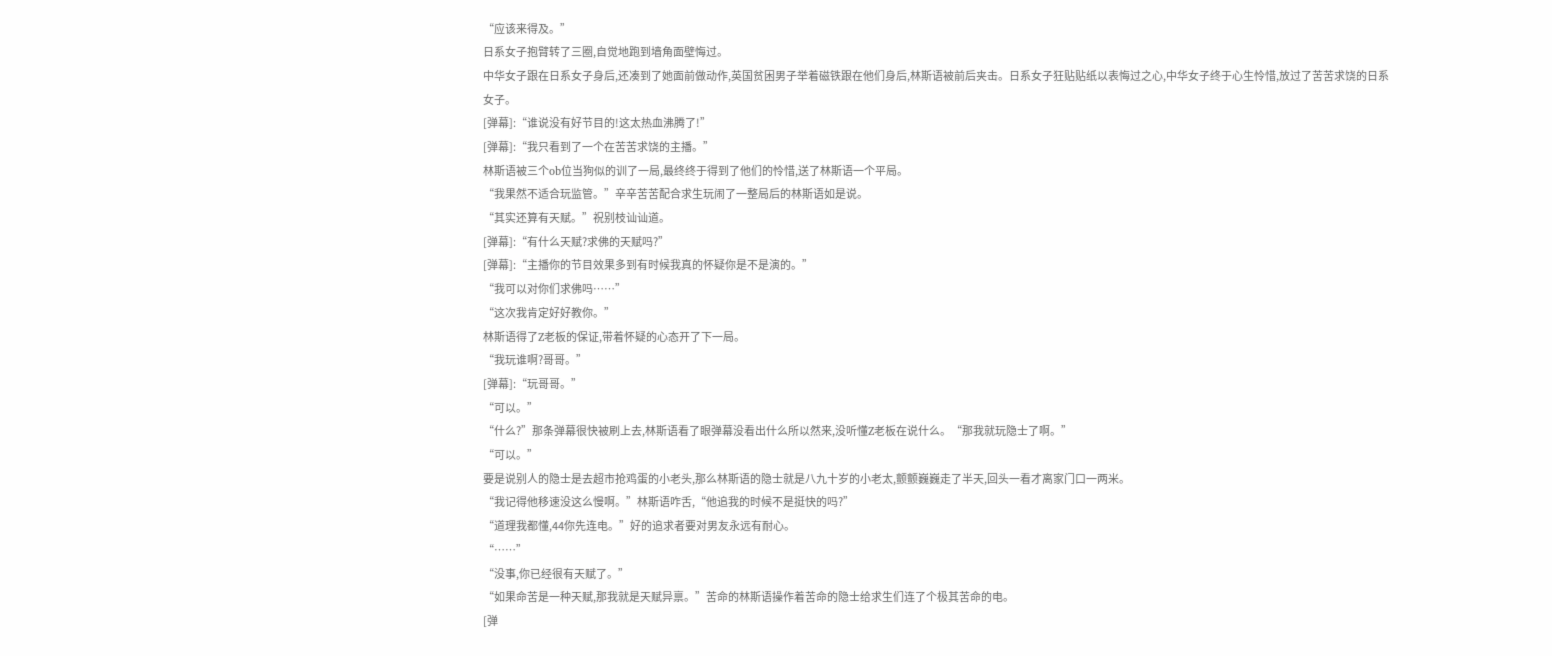“应该来得及。”
日系女子抱臂转了三圈,自觉地跑到墙角面壁悔过。
中华女子跟在日系女子身后,还凑到了她面前做动作,英国贫困男子举着磁铁跟在他们身后,林斯语被前后夹击。日系女子狂贴贴纸以表悔过之心,中华女子终于心生怜惜,放过了苦苦求饶的日系女子。
[弹幕]:“谁说没有好节目的!这太热血沸腾了!”
[弹幕]:“我只看到了一个在苦苦求饶的主播。”
林斯语被三个ob位当狗似的训了一局,最终终于得到了他们的怜惜,送了林斯语一个平局。
“我果然不适合玩监管。”辛辛苦苦配合求生玩闹了一整局后的林斯语如是说。
“其实还算有天赋。”祝别枝讪讪道。
[弹幕]:“有什么天赋?求佛的天赋吗?”
[弹幕]:“主播你的节目效果多到有时候我真的怀疑你是不是演的。”
“我可以对你们求佛吗……”
“这次我肯定好好教你。”
林斯语得了Z老板的保证,带着怀疑的心态开了下一局。
“我玩谁啊?哥哥。”
[弹幕]:“玩哥哥。”
“可以。”
“什么?”那条弹幕很快被刷上去,林斯语看了眼弹幕没看出什么所以然来,没听懂Z老板在说什么。“那我就玩隐士了啊。”
“可以。”
要是说别人的隐士是去超市抢鸡蛋的小老头,那么林斯语的隐士就是八九十岁的小老太,颤颤巍巍走了半天,回头一看才离家门口一两米。
“我记得他移速没这么慢啊。”林斯语咋舌,“他追我的时候不是挺快的吗?”
“道理我都懂,44你先连电。”好的追求者要对男友永远有耐心。
“……”
“没事,你已经很有天赋了。”
“如果命苦是一种天赋,那我就是天赋异禀。”苦命的林斯语操作着苦命的隐士给求生们连了个极其苦命的电。
[弹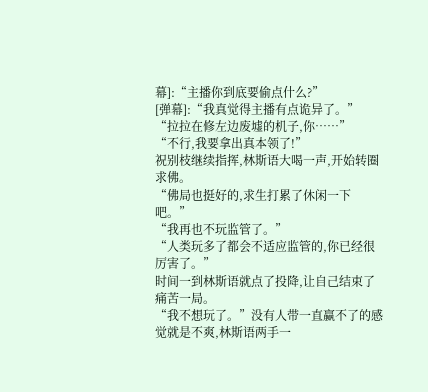幕]:“主播你到底要偷点什么?”
[弹幕]:“我真觉得主播有点诡异了。”
“拉拉在修左边废墟的机子,你……”
“不行,我要拿出真本领了!”
祝别枝继续指挥,林斯语大喝一声,开始转圈求佛。
“佛局也挺好的,求生打累了休闲一下吧。”
“我再也不玩监管了。”
“人类玩多了都会不适应监管的,你已经很厉害了。”
时间一到林斯语就点了投降,让自己结束了痛苦一局。
“我不想玩了。”没有人带一直赢不了的感觉就是不爽,林斯语两手一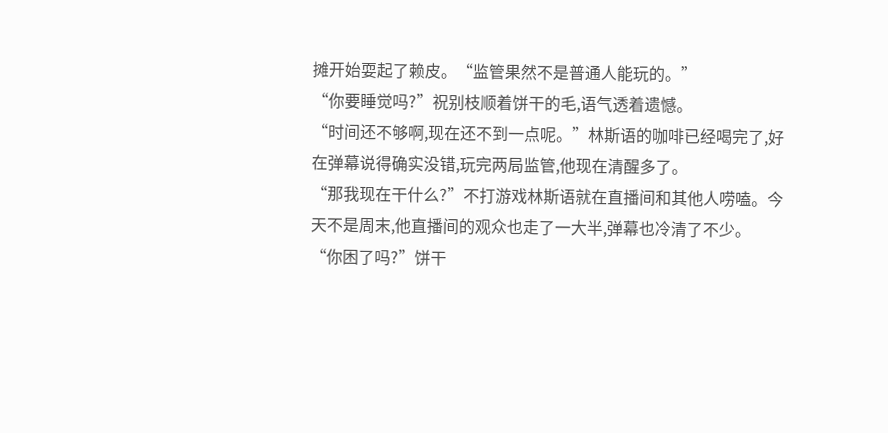摊开始耍起了赖皮。“监管果然不是普通人能玩的。”
“你要睡觉吗?”祝别枝顺着饼干的毛,语气透着遗憾。
“时间还不够啊,现在还不到一点呢。”林斯语的咖啡已经喝完了,好在弹幕说得确实没错,玩完两局监管,他现在清醒多了。
“那我现在干什么?”不打游戏林斯语就在直播间和其他人唠嗑。今天不是周末,他直播间的观众也走了一大半,弹幕也冷清了不少。
“你困了吗?”饼干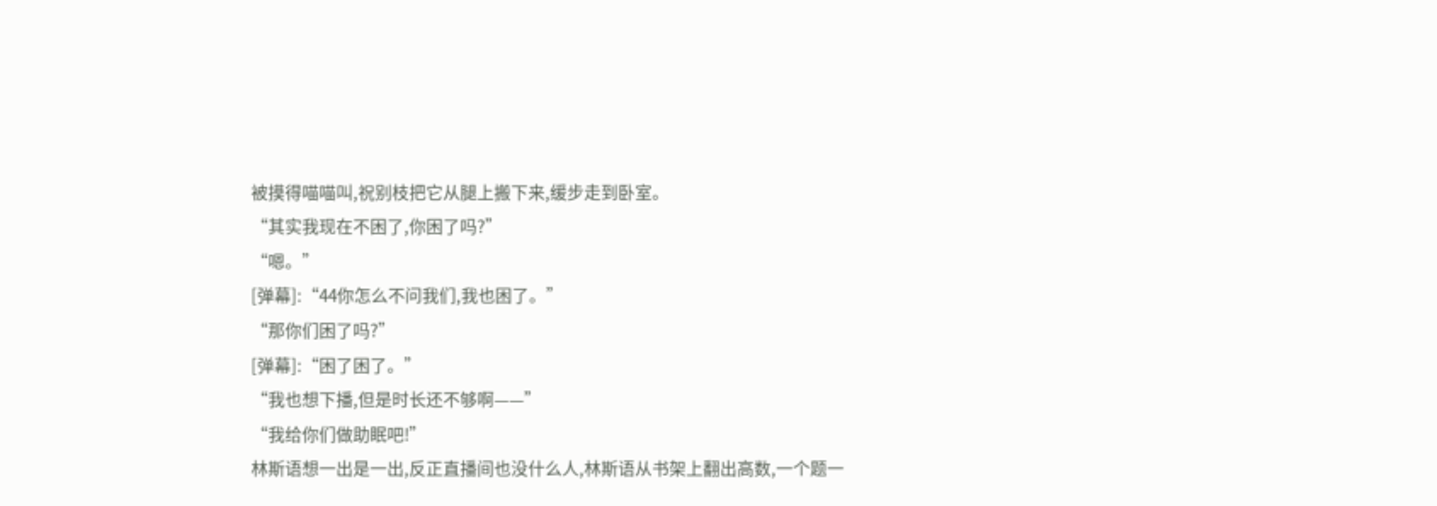被摸得喵喵叫,祝别枝把它从腿上搬下来,缓步走到卧室。
“其实我现在不困了,你困了吗?”
“嗯。”
[弹幕]:“44你怎么不问我们,我也困了。”
“那你们困了吗?”
[弹幕]:“困了困了。”
“我也想下播,但是时长还不够啊——”
“我给你们做助眠吧!”
林斯语想一出是一出,反正直播间也没什么人,林斯语从书架上翻出高数,一个题一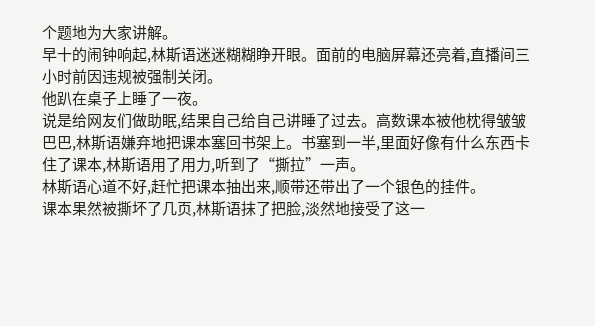个题地为大家讲解。
早十的闹钟响起,林斯语迷迷糊糊睁开眼。面前的电脑屏幕还亮着,直播间三小时前因违规被强制关闭。
他趴在桌子上睡了一夜。
说是给网友们做助眠,结果自己给自己讲睡了过去。高数课本被他枕得皱皱巴巴,林斯语嫌弃地把课本塞回书架上。书塞到一半,里面好像有什么东西卡住了课本,林斯语用了用力,听到了“撕拉”一声。
林斯语心道不好,赶忙把课本抽出来,顺带还带出了一个银色的挂件。
课本果然被撕坏了几页,林斯语抹了把脸,淡然地接受了这一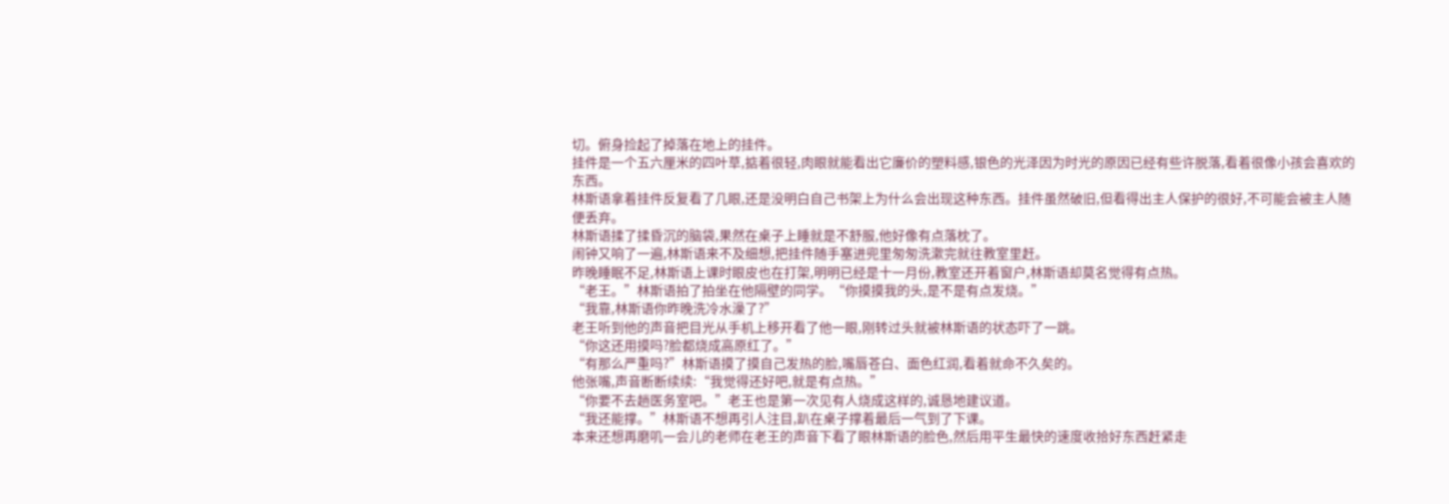切。俯身捡起了掉落在地上的挂件。
挂件是一个五六厘米的四叶草,掂着很轻,肉眼就能看出它廉价的塑料感,银色的光泽因为时光的原因已经有些许脱落,看着很像小孩会喜欢的东西。
林斯语拿着挂件反复看了几眼,还是没明白自己书架上为什么会出现这种东西。挂件虽然破旧,但看得出主人保护的很好,不可能会被主人随便丢弃。
林斯语揉了揉昏沉的脑袋,果然在桌子上睡就是不舒服,他好像有点落枕了。
闹钟又响了一遍,林斯语来不及细想,把挂件随手塞进兜里匆匆洗漱完就往教室里赶。
昨晚睡眠不足,林斯语上课时眼皮也在打架,明明已经是十一月份,教室还开着窗户,林斯语却莫名觉得有点热。
“老王。”林斯语拍了拍坐在他隔壁的同学。“你摸摸我的头,是不是有点发烧。”
“我靠,林斯语你昨晚洗冷水澡了?”
老王听到他的声音把目光从手机上移开看了他一眼,刚转过头就被林斯语的状态吓了一跳。
“你这还用摸吗?脸都烧成高原红了。”
“有那么严重吗?”林斯语摸了摸自己发热的脸,嘴唇苍白、面色红润,看着就命不久矣的。
他张嘴,声音断断续续:“我觉得还好吧,就是有点热。”
“你要不去趟医务室吧。”老王也是第一次见有人烧成这样的,诚恳地建议道。
“我还能撑。”林斯语不想再引人注目,趴在桌子撑着最后一气到了下课。
本来还想再磨叽一会儿的老师在老王的声音下看了眼林斯语的脸色,然后用平生最快的速度收拾好东西赶紧走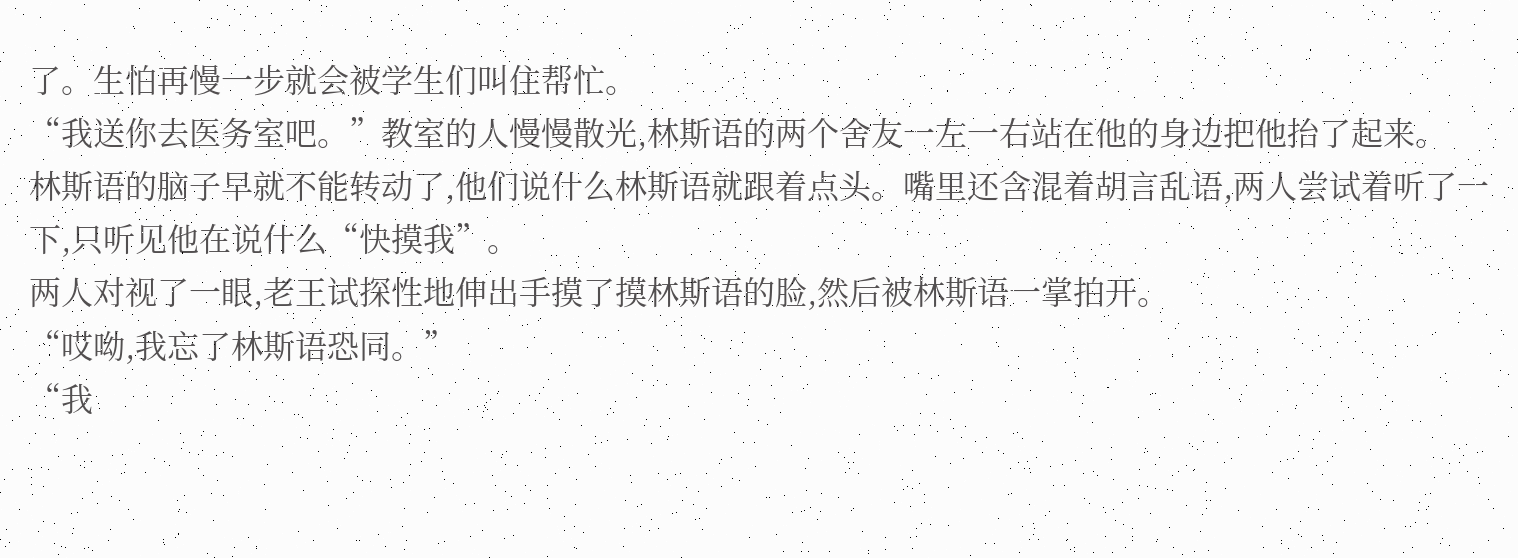了。生怕再慢一步就会被学生们叫住帮忙。
“我送你去医务室吧。”教室的人慢慢散光,林斯语的两个舍友一左一右站在他的身边把他抬了起来。
林斯语的脑子早就不能转动了,他们说什么林斯语就跟着点头。嘴里还含混着胡言乱语,两人尝试着听了一下,只听见他在说什么“快摸我”。
两人对视了一眼,老王试探性地伸出手摸了摸林斯语的脸,然后被林斯语一掌拍开。
“哎呦,我忘了林斯语恐同。”
“我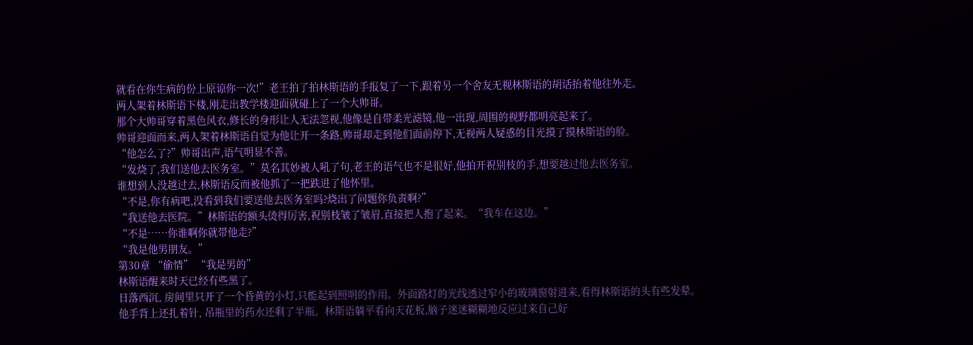就看在你生病的份上原谅你一次!”老王拍了拍林斯语的手报复了一下,跟着另一个舍友无视林斯语的胡话抬着他往外走。
两人架着林斯语下楼,刚走出教学楼迎面就碰上了一个大帅哥。
那个大帅哥穿着黑色风衣,修长的身形让人无法忽视,他像是自带柔光滤镜,他一出现,周围的视野都明亮起来了。
帅哥迎面而来,两人架着林斯语自觉为他让开一条路,帅哥却走到他们面前停下,无视两人疑惑的目光摸了摸林斯语的脸。
“他怎么了?”帅哥出声,语气明显不善。
“发烧了,我们送他去医务室。”莫名其妙被人吼了句,老王的语气也不是很好,他拍开祝别枝的手,想要越过他去医务室。
谁想到人没越过去,林斯语反而被他抓了一把跌进了他怀里。
“不是,你有病吧,没看到我们要送他去医务室吗?烧出了问题你负责啊?”
“我送他去医院。”林斯语的额头烫得厉害,祝别枝皱了皱眉,直接把人抱了起来。“我车在这边。”
“不是……你谁啊你就带他走?”
“我是他男朋友。”
第30章 “偷情” “我是男的”
林斯语醒来时天已经有些黑了。
日落西沉, 房间里只开了一个昏黄的小灯,只能起到照明的作用。外面路灯的光线透过窄小的玻璃窗射进来,看得林斯语的头有些发晕。
他手背上还扎着针, 吊瓶里的药水还剩了半瓶。林斯语躺平看向天花板,脑子迷迷糊糊地反应过来自己好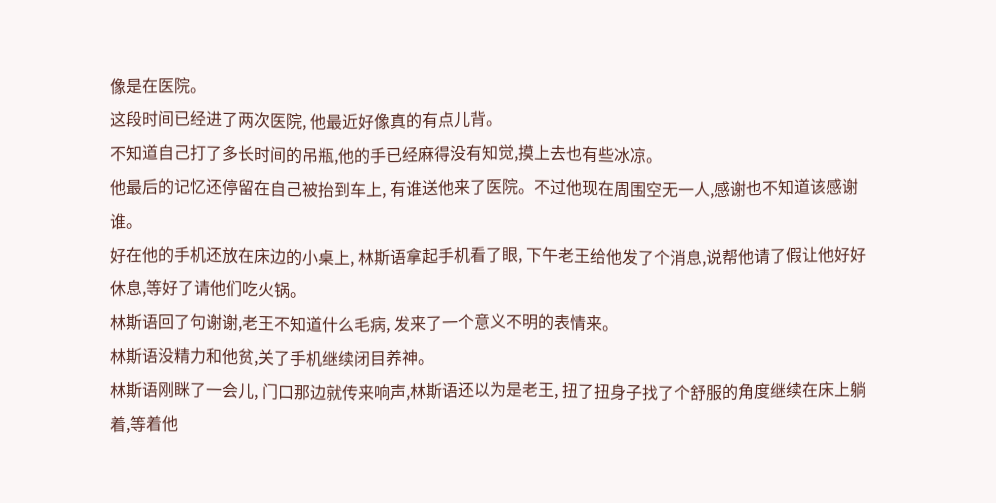像是在医院。
这段时间已经进了两次医院, 他最近好像真的有点儿背。
不知道自己打了多长时间的吊瓶,他的手已经麻得没有知觉,摸上去也有些冰凉。
他最后的记忆还停留在自己被抬到车上, 有谁送他来了医院。不过他现在周围空无一人,感谢也不知道该感谢谁。
好在他的手机还放在床边的小桌上, 林斯语拿起手机看了眼, 下午老王给他发了个消息,说帮他请了假让他好好休息,等好了请他们吃火锅。
林斯语回了句谢谢,老王不知道什么毛病, 发来了一个意义不明的表情来。
林斯语没精力和他贫,关了手机继续闭目养神。
林斯语刚眯了一会儿, 门口那边就传来响声,林斯语还以为是老王, 扭了扭身子找了个舒服的角度继续在床上躺着,等着他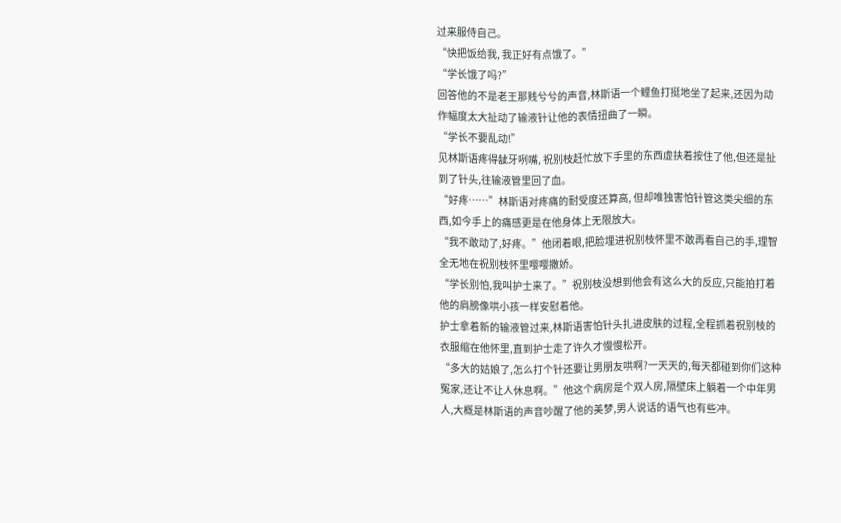过来服侍自己。
“快把饭给我, 我正好有点饿了。”
“学长饿了吗?”
回答他的不是老王那贱兮兮的声音,林斯语一个鲤鱼打挺地坐了起来,还因为动作幅度太大扯动了输液针让他的表情扭曲了一瞬。
“学长不要乱动!”
见林斯语疼得龇牙咧嘴, 祝别枝赶忙放下手里的东西虚扶着按住了他,但还是扯到了针头,往输液管里回了血。
“好疼……”林斯语对疼痛的耐受度还算高, 但却唯独害怕针管这类尖细的东西,如今手上的痛感更是在他身体上无限放大。
“我不敢动了,好疼。”他闭着眼,把脸埋进祝别枝怀里不敢再看自己的手,理智全无地在祝别枝怀里嘤嘤撒娇。
“学长别怕,我叫护士来了。”祝别枝没想到他会有这么大的反应,只能拍打着他的肩膀像哄小孩一样安慰着他。
护士拿着新的输液管过来,林斯语害怕针头扎进皮肤的过程,全程抓着祝别枝的衣服缩在他怀里,直到护士走了许久才慢慢松开。
“多大的姑娘了,怎么打个针还要让男朋友哄啊?一天天的,每天都碰到你们这种冤家,还让不让人休息啊。”他这个病房是个双人房,隔壁床上躺着一个中年男人,大概是林斯语的声音吵醒了他的美梦,男人说话的语气也有些冲。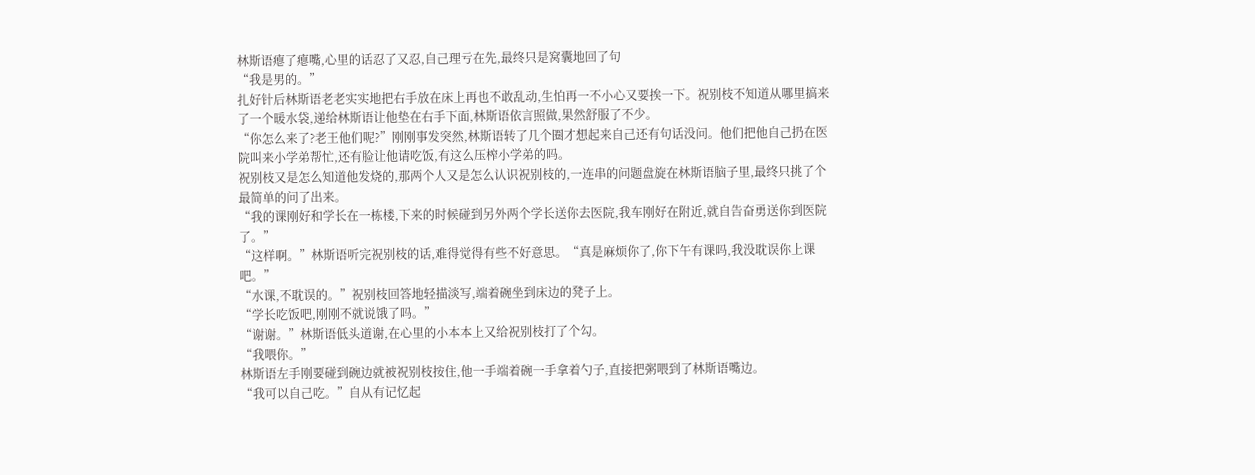林斯语瘪了瘪嘴,心里的话忍了又忍,自己理亏在先,最终只是窝囊地回了句
“我是男的。”
扎好针后林斯语老老实实地把右手放在床上再也不敢乱动,生怕再一不小心又要挨一下。祝别枝不知道从哪里搞来了一个暖水袋,递给林斯语让他垫在右手下面,林斯语依言照做,果然舒服了不少。
“你怎么来了?老王他们呢?”刚刚事发突然,林斯语转了几个圈才想起来自己还有句话没问。他们把他自己扔在医院叫来小学弟帮忙,还有脸让他请吃饭,有这么压榨小学弟的吗。
祝别枝又是怎么知道他发烧的,那两个人又是怎么认识祝别枝的,一连串的问题盘旋在林斯语脑子里,最终只挑了个最简单的问了出来。
“我的课刚好和学长在一栋楼,下来的时候碰到另外两个学长送你去医院,我车刚好在附近,就自告奋勇送你到医院了。”
“这样啊。”林斯语听完祝别枝的话,难得觉得有些不好意思。“真是麻烦你了,你下午有课吗,我没耽误你上课吧。”
“水课,不耽误的。”祝别枝回答地轻描淡写,端着碗坐到床边的凳子上。
“学长吃饭吧,刚刚不就说饿了吗。”
“谢谢。”林斯语低头道谢,在心里的小本本上又给祝别枝打了个勾。
“我喂你。”
林斯语左手刚要碰到碗边就被祝别枝按住,他一手端着碗一手拿着勺子,直接把粥喂到了林斯语嘴边。
“我可以自己吃。”自从有记忆起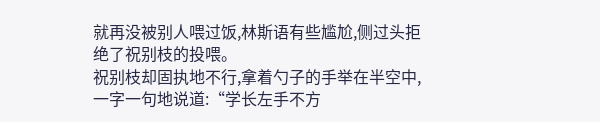就再没被别人喂过饭,林斯语有些尴尬,侧过头拒绝了祝别枝的投喂。
祝别枝却固执地不行,拿着勺子的手举在半空中,一字一句地说道:“学长左手不方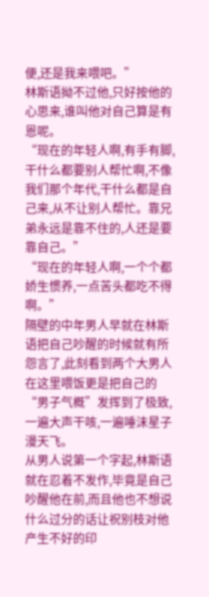便,还是我来喂吧。”
林斯语拗不过他,只好按他的心思来,谁叫他对自己算是有恩呢。
“现在的年轻人啊,有手有脚,干什么都要别人帮忙啊,不像我们那个年代,干什么都是自己来,从不让别人帮忙。靠兄弟永远是靠不住的,人还是要靠自己。”
“现在的年轻人啊,一个个都娇生惯养,一点苦头都吃不得啊。”
隔壁的中年男人早就在林斯语把自己吵醒的时候就有所怨言了,此刻看到两个大男人在这里喂饭更是把自己的“男子气概”发挥到了极致,一遍大声干咳,一遍唾沫星子漫天飞。
从男人说第一个字起,林斯语就在忍着不发作,毕竟是自己吵醒他在前,而且他也不想说什么过分的话让祝别枝对他产生不好的印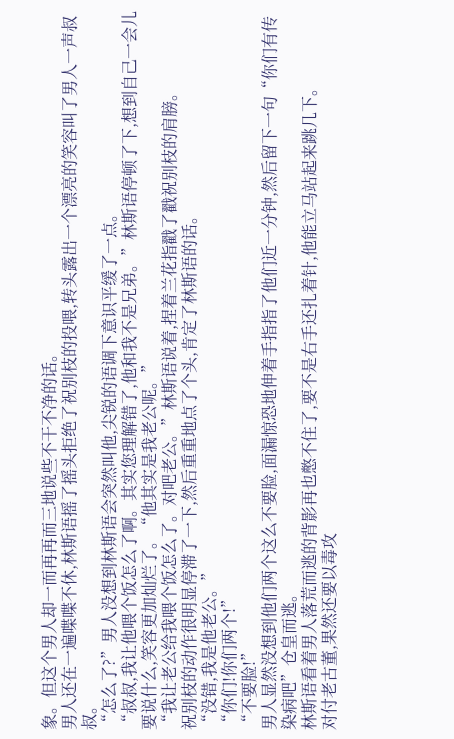象。但这个男人却一而再再而三地说些不干不净的话。
男人还在一遍喋喋不休,林斯语摇了摇头拒绝了祝别枝的投喂,转头露出一个漂亮的笑容叫了男人一声叔叔。
“怎么了?”男人没想到林斯语会突然叫他,尖锐的语调下意识平缓了一点。
“叔叔,我让他喂个饭怎么了啊。其实您理解错了,他和我不是兄弟。”林斯语停顿了下,想到自己一会儿要说什么,笑容更加灿烂了。“他其实是我老公呢。”
“我让老公给我喂个饭怎么了。对吧老公。”林斯语说着,捏着兰花指戳了戳祝别枝的肩膀。
祝别枝的动作很明显停滞了一下,然后重重地点了个头,肯定了林斯语的话。
“没错,我是他老公。”
“你们!你们两个!”
“不要脸!”
男人显然没想到他们两个这么不要脸,面漏惊恐地伸着手指指了他们近一分钟,然后留下一句“你们有传染病吧”仓皇而逃。
林斯语看着男人落荒而逃的背影再也憋不住了,要不是右手还扎着针,他能立马站起来跳几下。
对付老古董,果然还要以毒攻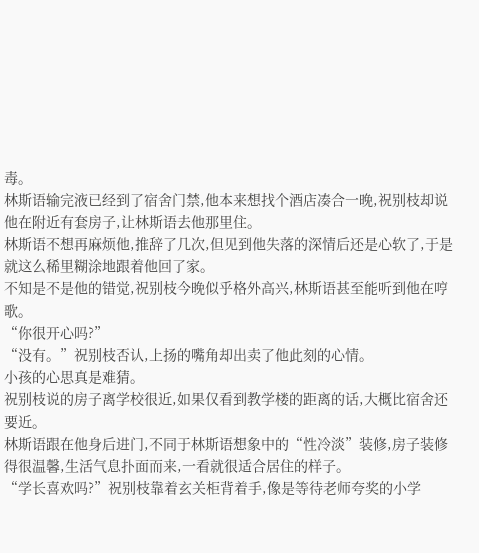毒。
林斯语输完液已经到了宿舍门禁,他本来想找个酒店凑合一晚,祝别枝却说他在附近有套房子,让林斯语去他那里住。
林斯语不想再麻烦他,推辞了几次,但见到他失落的深情后还是心软了,于是就这么稀里糊涂地跟着他回了家。
不知是不是他的错觉,祝别枝今晚似乎格外高兴,林斯语甚至能听到他在哼歌。
“你很开心吗?”
“没有。”祝别枝否认,上扬的嘴角却出卖了他此刻的心情。
小孩的心思真是难猜。
祝别枝说的房子离学校很近,如果仅看到教学楼的距离的话,大概比宿舍还要近。
林斯语跟在他身后进门,不同于林斯语想象中的“性冷淡”装修,房子装修得很温馨,生活气息扑面而来,一看就很适合居住的样子。
“学长喜欢吗?”祝别枝靠着玄关柜背着手,像是等待老师夸奖的小学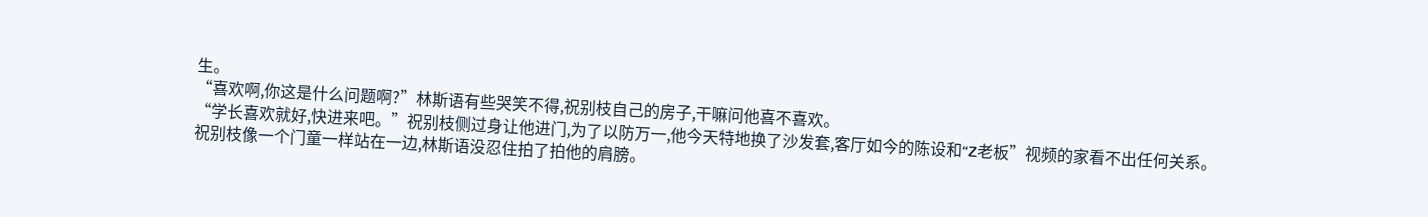生。
“喜欢啊,你这是什么问题啊?”林斯语有些哭笑不得,祝别枝自己的房子,干嘛问他喜不喜欢。
“学长喜欢就好,快进来吧。”祝别枝侧过身让他进门,为了以防万一,他今天特地换了沙发套,客厅如今的陈设和“Z老板”视频的家看不出任何关系。
祝别枝像一个门童一样站在一边,林斯语没忍住拍了拍他的肩膀。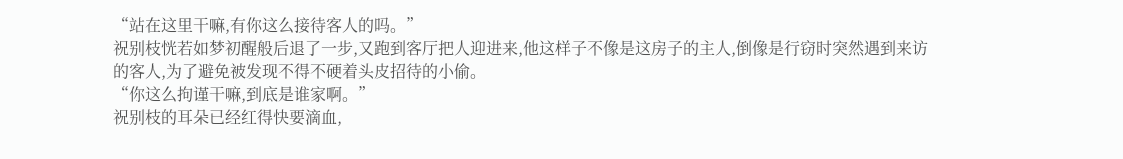“站在这里干嘛,有你这么接待客人的吗。”
祝别枝恍若如梦初醒般后退了一步,又跑到客厅把人迎进来,他这样子不像是这房子的主人,倒像是行窃时突然遇到来访的客人,为了避免被发现不得不硬着头皮招待的小偷。
“你这么拘谨干嘛,到底是谁家啊。”
祝别枝的耳朵已经红得快要滴血,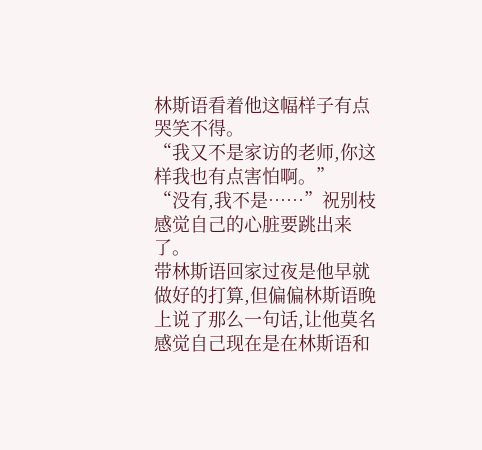林斯语看着他这幅样子有点哭笑不得。
“我又不是家访的老师,你这样我也有点害怕啊。”
“没有,我不是……”祝别枝感觉自己的心脏要跳出来了。
带林斯语回家过夜是他早就做好的打算,但偏偏林斯语晚上说了那么一句话,让他莫名感觉自己现在是在林斯语和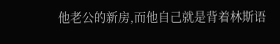他老公的新房,而他自己就是背着林斯语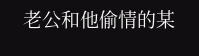老公和他偷情的某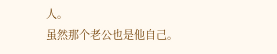人。
虽然那个老公也是他自己。